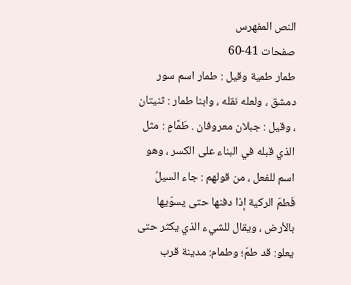النص المفهرس
صفحات 41-60
طمار طمية وقيل : طمار اسم سور دمشق ، ولعله نقله ، وابنا طمار : ثنيتان ، وقيل : جبلان معروفان . طَمَّامٍ : مثل الذي قبله في البناء على الكسر ، وهو اسم للفعل ، من قولهم : جاء السيلُ فَطمّ الركية إذا دفنها حتى يسوّيها بالأرض ، ويقال للشيء الذي يكثر حتى يعلو: قد طمّ؛ وطمام: مدينة قرب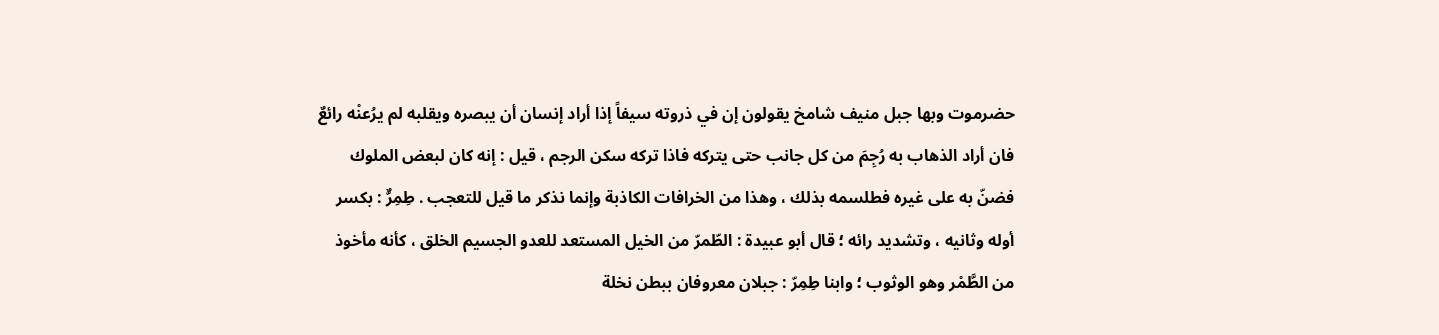حضرموت وبها جبل منيف شامخ يقولون إن في ذروته سيفاً إذا أراد إنسان أن يبصره ويقلبه لم يرُعنْه رائعٌ فان أراد الذهاب به رُجِمَ من كل جانب حتى يتركه فاذا تركه سكن الرجم ، قيل : إنه كان لبعض الملوك فضنّ به على غيره فطلسمه بذلك ، وهذا من الخرافات الكاذبة وإنما نذكر ما قيل للتعجب . طِمِرٌّ : بكسر أوله وثانيه ، وتشدید رائه ؛ قال أبو عبيدة : الطّمرّ من الخيل المستعد للعدو الجسيم الخلق ، كأنه مأخوذ من الطَّمْر وهو الوثوب ؛ وابنا طِمِرّ : جبلان معروفان ببطن نخلة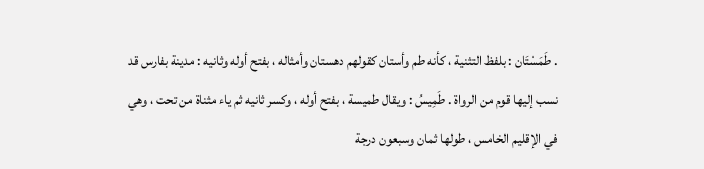. طَمَسْتَان : بلفظ التثنية ، كأنه طم وأستان كقولهم دهستان وأمثاله ، بفتح أوله وثانيه : مدينة بفارس قد نسب إليها قوم من الرواة . طَمِيسُ : ويقال طميسة ، بفتح أوله ، وكسر ثانيه ثم ياء مثناة من تحت ، وهي في الإقليم الخامس ، طولها ثمان وسبعون درجة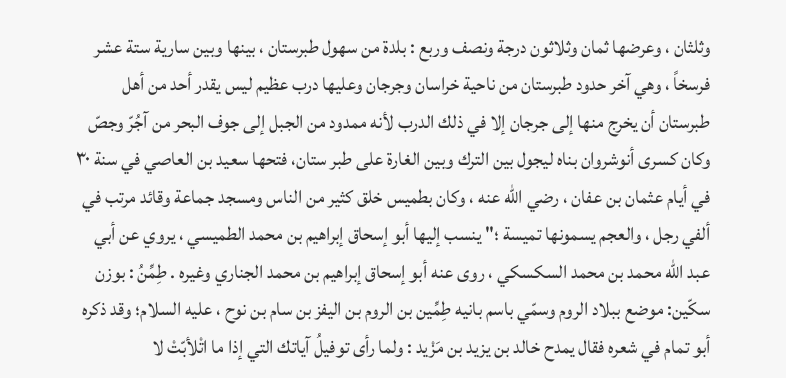وثلثان ، وعرضها ثمان وثلاثون درجة ونصف وربع : بلدة من سهول طبرستان ، بينها وبين سارية ستة عشر فرسخاً ، وهي آخر حدود طبرستان من ناحية خراسان وجرجان وعليها درب عظيم ليس يقدر أحد من أهل طبرستان أن يخرج منها إلى جرجان إلا في ذلك الدرب لأنه ممدود من الجبل إلى جوف البحر من آجُرّ وجصّ وكان كسرى أنوشروان بناه ليجول بين الترك وبين الغارة على طبر ستان، فتحها سعيد بن العاصي في سنة ٣٠ في أيام عثمان بن عفان ، رضي الله عنه ، وكان بطميس خلق کثیر من الناس ومسجد جماعة وقائد مرتب في ألفي رجل ، والعجم يسمونها تميسة ؛" ينسب إليها أبو إسحاق إبراهيم بن محمد الطميسي ، يروي عن أبي عبد الله محمد بن محمد السکسکي ، روى عنه أبو إسحاق إبراهيم بن محمد الجناري وغيره . طِمِّنُ : بوزن سكّين: موضع ببلاد الروم وسمّي باسم بانيه طِمِّين بن الروم بن اليفز بن سام بن نوح ، عليه السلام؛ وقد ذكره أبو تمام في شعره فقال يمدح خالد بن يزيد بن مَزْيد : ولما رأى توفيلُ آياتك التي إذا ما اتْلأبّتْ لا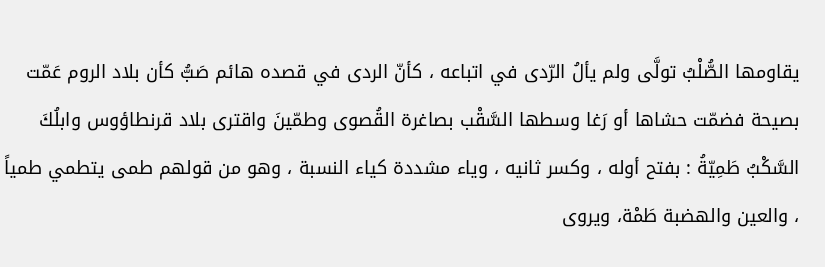يقاومها الصُّلْبُ تولَّى ولم يألُ الرّدى في اتباعه ، كأنّ الردى في قصده هائم صَبُّ كأن بلاد الروم عَمّت بصيحة فضمّت حشاها أو رَغا وسطها السَّقْب بصاغرة القُصوى وطمّينَ واقترى بلاد قرنطاؤوس وابلُكَ السَّكْبُ طَمِيّةُ : بفتح أوله ، وكسر ثانيه ، وياء مشددة كياء النسبة ، وهو من قولهم طمى يتطمي طمياً ، والعين والهضبة طَمْة، ويروى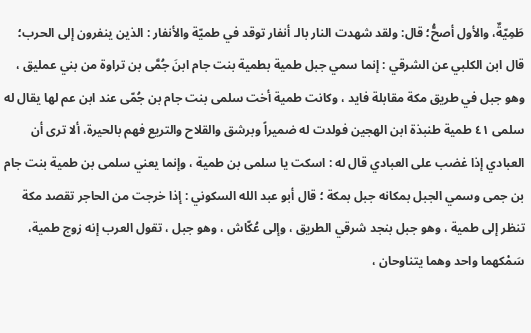طَمِيّةٌ، والأول أصحُّ؛ قال: ولقد شهدت النار بالـ أنفار توقد في طميّة والأنفار : الذين ينفرون إلى الحرب؛ قال ابن الكلبي عن الشرقي : إنما سمي جبل طمية بطمية بنت جام ابنَ جُمَّى بن تراوة من بني عمليق ، وهو جبل في طريق مكة مقابلة فايد ، وكانت طمية أخت سلمى بنت جام بن جُمّى عند ابن عم لها يقال له سلمى ٤١ طمية طنبذة ابن الهجين فولدت له ضميراً وبرشق والقلاح والتريع فهم بالحيرة، ألا ترى أن العبادي إذا غضب على العبادي قال له : اسكت يا سلمى بن طمية ، وإنما يعني سلمى بن طمية بنت جام بن جمى وسمي الجبل بمكانه جبل بمكة ؛ قال أبو عبد الله السكوني : إذا خرجت من الحاجر تقصد مكة تنظر إلى طمية ، وهو جبل بنجد شرقي الطريق ، وإلى عُكّاش ، وهو جبل ، تقول العرب إنه زوج طمية، سَمْكهما واحد وهما يتناوحان ،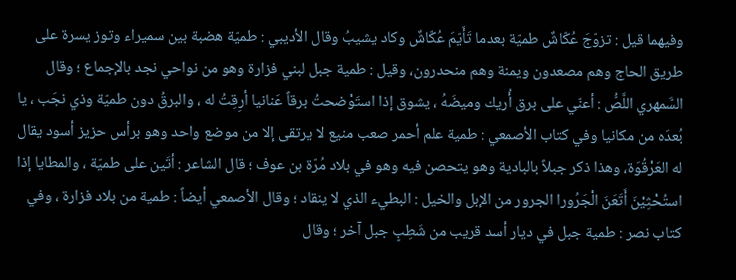وفيهما قيل : تزوّجَ عُكّاشٌ طميّة بعدما تَأَيّمَ عُكّاشٌ وكاد يشيبُ وقال الأديبي : طميّة هضبة بين سميراء وتوز يسرة على طريق الحاج وهم مصعدون ويمنة وهم منحدرون، وقيل : طمية جبل لبني فزارة وهو من نواحي نجد بالإجماع ؛ وقال السَّمهري اللَّصُّ : أعنّي على برق أُريك وميضَهُ ، يشوق إذا استَوْضحتُ برقاً عَنانيا أرِقِتُ له ، والبرقُ دون طميّة وذي نجَب ، يا بُعدَه من مكانيا وفي كتاب الأصمعي : طمية علم أحمر صعب منيع لا يرتقى إلا من موضع واحد وهو برأس حزيز أسود يقال له العَرْقُوَة، وهذا ذكر جبلاً بالبادية وهو يتحصن فيه وهو في بلاد مُرّة بن عوف ؛ قال الشاعر : أتَين على طميّة ، والمطايا إذا استُحْثِيْنَ أَتَعَنَ الْجَرُورا الجرور من الإبل والخيل : البطيء الذي لا ينقاد ؛ وقال الأصمعي أيضاً : طمية من بلاد فزارة ، وفي كتاب نصر : طمية جبل في ديار أسد قريب من شَطِبٍ جبل آخر ؛ وقال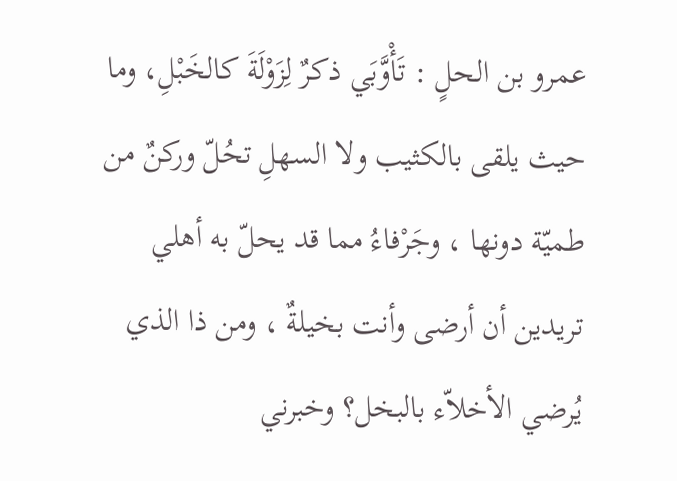عمرو بن الحلٍ : تَأْوَّبَي ذكرٌ لِزَوْلَةَ كالخَبْلِ، وما حیث یلقی بالکثیب ولا السهلِ تحُلّ وركنٌ من طميّة دونها ، وجَرْفاءُ مما قد يحلّ به أهلي تريدين أن أرضى وأنت بخيلةٌ ، ومن ذا الذي يُرضي الأخلاّء بالبخل؟ وخبرني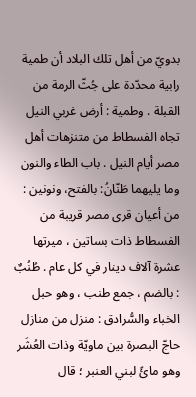بدويّ من أهل تلك البلاد أن طمية رابية محدّدة على جُثّ الرمة من القبلة . وطمية : أرض غربي النيل تجاه الفسطاط من متنزهات أهل مصر أيام النيل . باب الطاء والنون وما يليهما طَنّانُ: بالفتح، ونونين : من أعيان قرى مصر قريبة من الفسطاط ذات بساتين ، ميرتها عشرة آلاف دينار في كل عام . طُنُبٌ : بالضم ، جمع طنب ، وهو حبل الخباء والسُّرادق : منزل من منازل حاجّ البصرة بين ماويّة وذات العُشَر وهو مائً لبني العنبر ؛ قال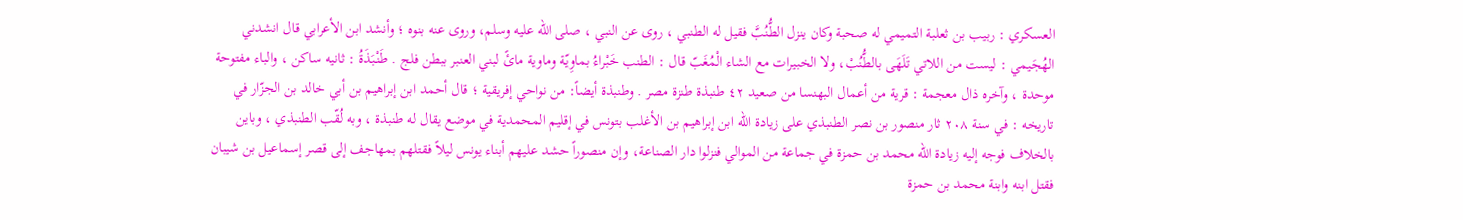العسكري : ربيب بن ثعلبة التميمي له صحبة وكان ينزل الطُّنُبَّ فقيل له الطنبي ، روى عن النبي ، صلى الله عليه وسلم، وروى عنه بنوه ؛ وأنشد ابن الأعرابي قال انشدني الهُجَيمي : ليست من اللاتي تَلَهَى بالطُّنُبْ، ولا الخبيرات مع الشاء الْمُغَبّ قال : الطنب خَبْراءُ بماوِيّة وماوية مائً لبني العنبر ببطن فلج . طَنْبَذَةُ : ثانيه ساكن ، والباء مفتوحة موحدة ، وآخره ذال معجمة : قرية من أعمال البهنسا من صعيد ٤٢ طنبذة طنزة مصر . وطنبذة أيضاً: من نواحي إفريقية ؛ قال أحمد ابن إبراهيم بن أبي خالد بن الجزّار في تاريخه : في سنة ٢٠٨ ثار منصور بن نصر الطنبذي على زيادة اللّه ابن إبراهيم بن الأغلب بتونس في إقليم المحمدية في موضع يقال له طنبذة ، وبه لُقّب الطنبذي ، وباين بالخلاف فوجه إليه زيادة الله محمد بن حمزة في جماعة من الموالي فنزلوا دار الصناعة، وإن منصوراً حشد عليهم أبناء يونس ليلاً فقتلهم بمهاجف إلى قصر إسماعيل بن شيبان فقتل ابنه وابنة محمد بن حمزة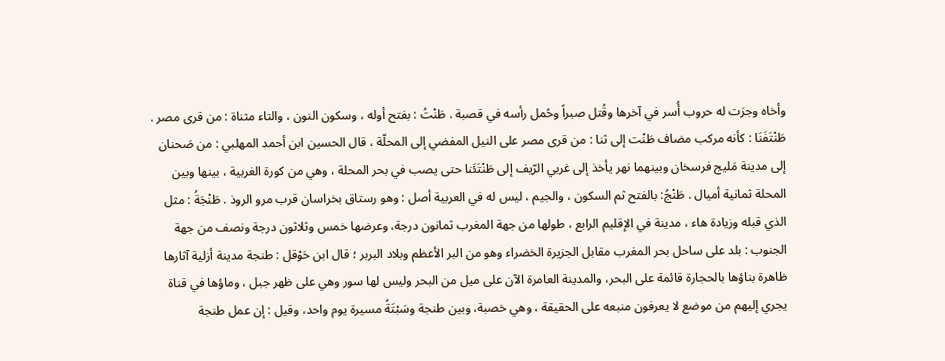وأخاه وجرَت له حروب أُسر في آخرها وقُتل صبراً وحُمل رأسه في قصبة . طَنْتُ : بفتح أوله ، وسكون النون ، والتاء مثناة : من قرى مصر . طَنْتَفَنَا : كأنه مركب مضاف طَنْت إلى ثنا : من قرى مصر على النيل المفضي إلى المحلّة ، قال الحسين ابن أحمد المهلبي : من صَحنان إلى مدينة مَليج فرسخان وبينهما نهر يأخذ إلى غربي الرّيف إلى طَنْتَئَنا حتى يصب في بحر المحلة ، وهي من كورة الغربية ، بينها وبين المحلة ثمانية أميال . طَنْجُ: بالفتح ثم السكون ، والجيم ، ليس له في العربية أصل : وهو رستاق بخراسان قرب مرو الروذ . طَنْجَةُ : مثل الذي قبله وزيادة هاء ، مدينة في الإقليم الرابع ، طولها من جهة المغرب ثمانون درجة، وعرضها خمس وثلاثون درجة ونصف من جهة الجنوب : بلد على ساحل بحر المغرب مقابل الجزيرة الخضراء وهو من البر الأعظم وبلاد البربر ؛ قال ابن حَوْقل : طنجة مدينة أزلية آثارها ظاهرة بناؤها بالحجارة قائمة على البحر، والمدينة العامرة الآن على ميل من البحر وليس لها سور وهي على ظهر جبل ، وماؤها في قناة يجري إليهم من موضع لا يعرفون منبعه على الحقيقة ، وهي خصبة، وبين طنجة وسَبْتَةً مسيرة يوم واحد، وقيل : إن عمل طنجة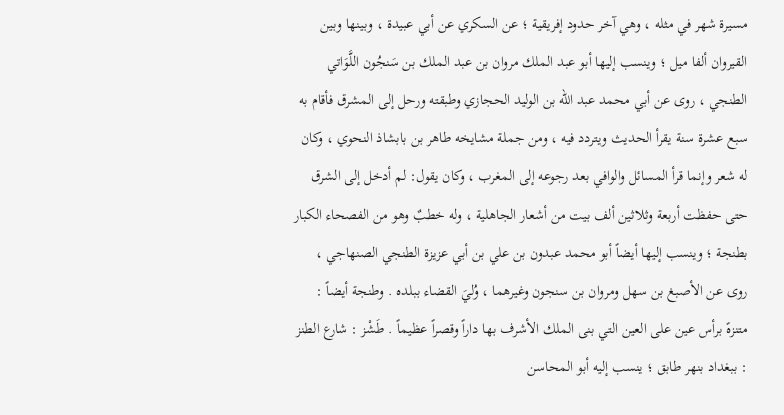مسيرة شهر في مثله ، وهي آخر حدود إفريقية ؛ عن السكري عن أبي عبيدة ، وبينها وبين القيروان ألفا ميل ؛ وينسب إليها أبو عبد الملك مروان بن عبد الملك بن سَنجُون اللَّوَاتي الطنجي ، روى عن أبي محمد عبد الله بن الوليد الحجازي وطبقته ورحل إلى المشرق فأقام به سبع عشرة سنة يقرأ الحديث ويتردد فيه ، ومن جملة مشايخه طاهر بن بابشاذ النحوي ، وكان له شعر وإنما قرأ المسائل والوافي بعد رجوعه إلى المغرب ، وكان يقول: لم أدخل إلى الشرق حتى حفظت أربعة وثلاثين ألف بيت من أشعار الجاهلية ، وله خطبٌ وهو من الفصحاء الكبار بطنجة ؛ وينسب إليها أيضاً أبو محمد عبدون بن علي بن أبي عزيزة الطنجي الصنهاجي ، روى عن الأصبغ بن سهل ومروان بن سنجون وغيرهما ، وُليَ القضاء ببلده . وطنجة أيضاً : متنزهً برأس عين على العين التي بنى الملك الأشرف بها داراً وقصراً عظيماً . طَشْز : شارع الطنز : ببغداد بنهر طابق ؛ ينسب إليه أبو المحاسن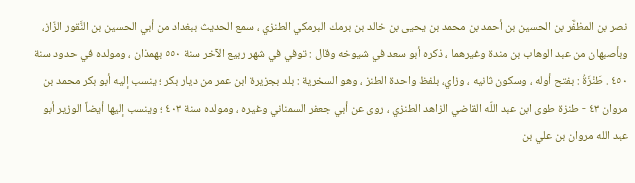نصر بن المظفَّر بن الحسين بن أحمد بن محمد بن يحيى بن خالد بن برمك البرمكي الطنزي ، سمع الحديث ببغداد من أبي الحسين بن النَّقور الزّاز، وبأصبهان من عبد الوهاب بن مندة وغيرهما ، ذكره أبو سعد في شيوخه وقال : توفي في شهر ربيع الآخر سنة ٥٥٠ بهمذان ، ومولده في حدود سنة ٤٥٠ . طَنْزَةُ : بفتح أوله ، وسكون ثانيه ، وزاي، بلفظ واحدة الطنز ، وهو السخرية : بلد بجزيرة ابن عمر من ديار بكر ؛ ينسب إليه أبو بكر محمد بن مروان ٤٣ - طنزة طوی ابن عبد اللّه القاضي الزاهد الطنزي ، روى عن أبي جعفر السمناني وغيره ، ومولده سنة ٤٠٣ ؛ وينسب إليها أيضاً الوزير أبو عبد الله مروان بن علي بن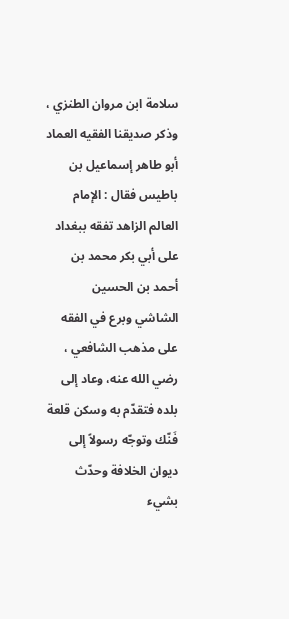سلامة ابن مروان الطنزي ، وذكر صديقنا الفقيه العماد أبو طاهر إسماعيل بن باطيس فقال : الإمام العالم الزاهد تفقه ببغداد على أبي بكر محمد بن أحمد بن الحسين الشاشي وبرع في الفقه على مذهب الشافعي ، رضي الله عنه، وعاد إلى بلده فتقدّم به وسكن قلعة فَنّك وتوجّه رسولاً إلى ديوان الخلافة وحدّث بشيء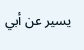يسير عن أبي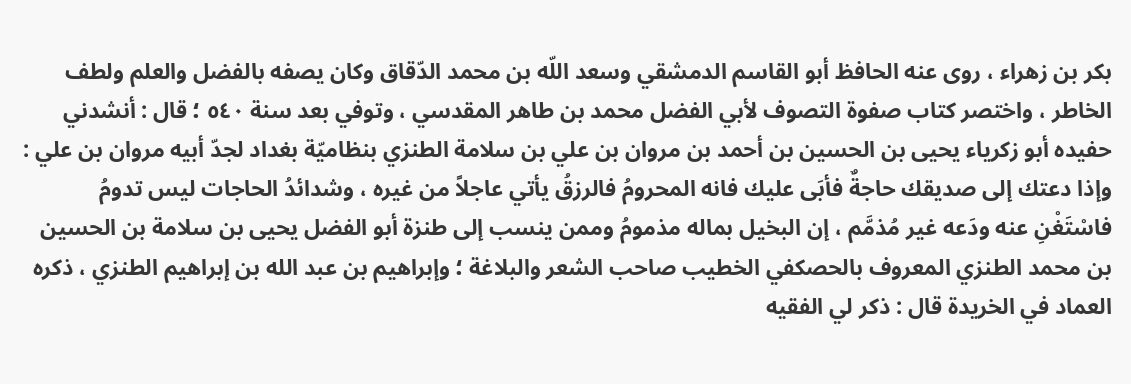بكر بن زهراء ، روى عنه الحافظ أبو القاسم الدمشقي وسعد اللّه بن محمد الدّقاق وكان يصفه بالفضل والعلم ولطف الخاطر ، واختصر كتاب صفوة التصوف لأبي الفضل محمد بن طاهر المقدسي ، وتوفي بعد سنة ٥٤٠ ؛ قال : أنشدني حفيده أبو زكرياء يحيى بن الحسين بن أحمد بن مروان بن علي بن سلامة الطنزي بنظاميّة بغداد لجدّ أبيه مروان بن علي : وإذا دعتك إلى صديقك حاجةٌ فأبَى عليك فانه المحرومُ فالرزقُ يأتي عاجلاً من غيره ، وشدائدُ الحاجات ليس تدومُ فاسْتَغْنِ عنه ودَعه غير مُذمَّم ، إن البخيل بماله مذمومُ وممن ينسب إلى طنزة أبو الفضل يحيى بن سلامة بن الحسين بن محمد الطنزي المعروف بالحصكفي الخطيب صاحب الشعر والبلاغة ؛ وإبراهيم بن عبد الله بن إبراهيم الطنزي ، ذكره العماد في الخريدة قال : ذكر لي الفقيه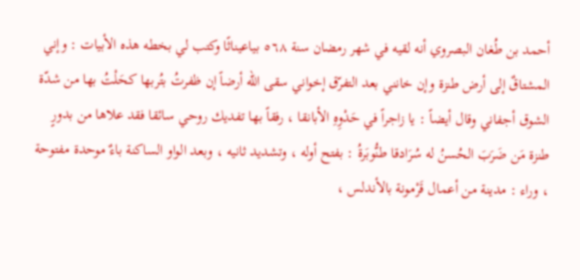أحمد بن طُغان البصروي أنه لقيه في شهر رمضان سنة ٥٦٨ بياعيناثًا وكتب لي بخطه هذه الأبيات : وإني المشتاقٌ إلى أرض طنزة وإن خانني بعد التفرّق إخواني سقى الله أرضاً إن ظفرتُ بتُربها كحَلْتُ بها من شدّة الشوق أجفاني وقال أيضاً : يا زاجراً في حَدْوِهِ الأبانقا ، رفقاً بها تفديك روحي سائقا فقد علاها من بدورٍ طنزة مَن ضَرَبَ الحُسنُ له سُرَادقا طنُّوبَرةُ : بفتح أوله ، وتشديد ثانيه ، وبعد الواو الساكنة باءٌ موحدة مفتوحة ، وراء : مدينة من أعمال قَرْمونة بالأندلس ،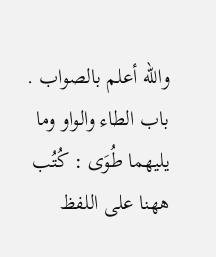والله أعلم بالصواب . باب الطاء والواو وما يليهما طُوَى : كُتُب ههنا على اللفظ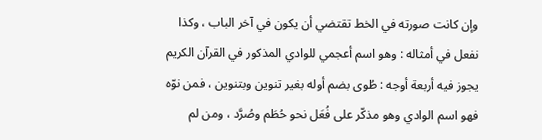وإن كانت صورته في الخط تقتضي أن يكون في آخر الباب ، وكذا نفعل في أمثاله : وهو اسم أعجمي للوادي المذكور في القرآن الكريم يجوز فيه أربعة أوجه : طُوى بضم أوله بغير تنوين وبتنوين ، فمن نوّه فهو اسم الوادي وهو مذكّر على فُعَل نحو حُطَم وصُرَّد ، ومن لم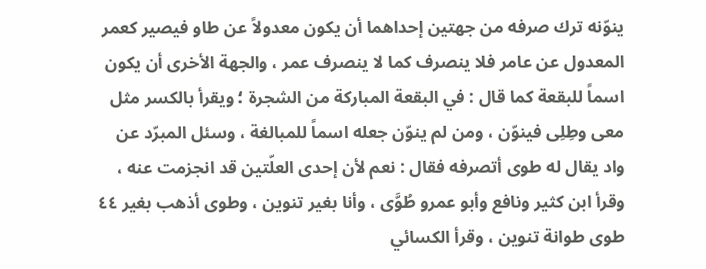ينوّنه ترك صرفه من جهتين إحداهما أن يكون معدولاً عن طاو فيصير كعمر المعدول عن عامر فلا ينصرف كما لا ينصرف عمر ، والجهة الأخرى أن يكون اسماً للبقعة كما قال : في البقعة المباركة من الشجرة ؛ ويقرأ بالكسر مثل معى وطِلِى فينوّن ، ومن لم ينوّن جعله اسماً للمبالغة ، وسئل المبرّد عن واد يقال له طوى أتصرفه فقال : نعم لأن إحدى العلّتين قد انجزمت عنه ، وقرأ ابن كثير ونافع وأبو عمرو طُوَّى ، وأنا بغير تنوين ، وطوى أذهب بغير ٤٤ طوی طوانة تنوين ، وقرأ الكسائي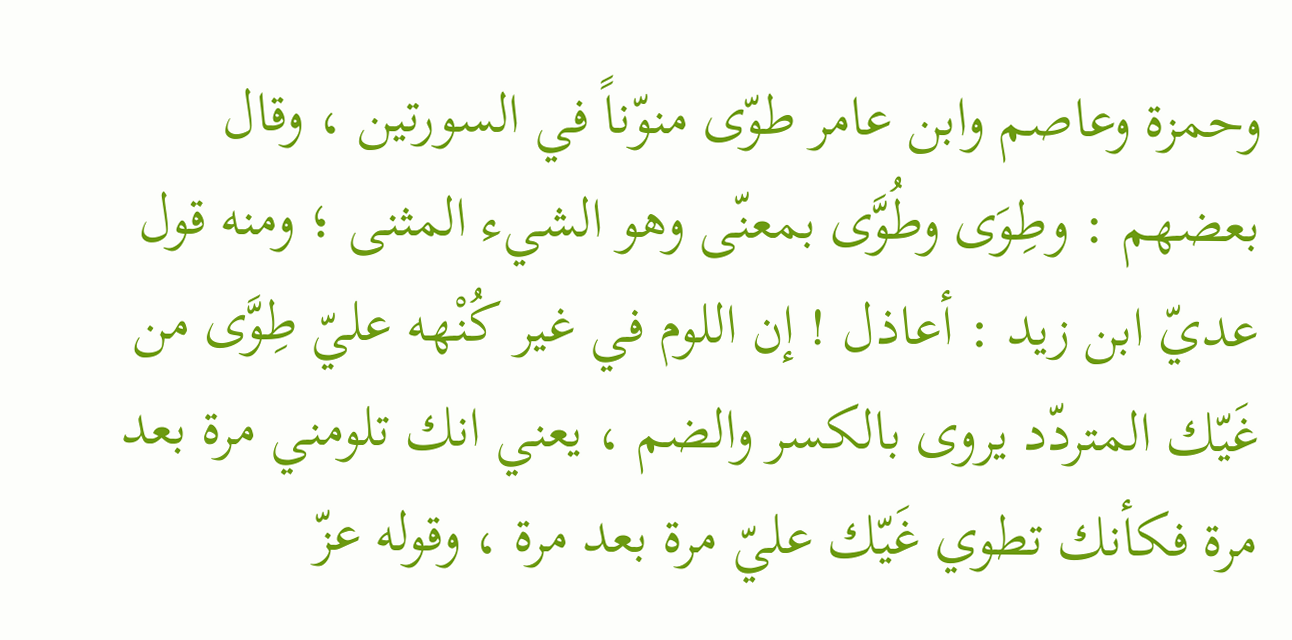وحمزة وعاصم وابن عامر طوّى منوّناً في السورتين ، وقال بعضهم : وطِوَى وطُوَّى بمعنّى وهو الشيء المثنى ؛ ومنه قول عديّ ابن زيد : أعاذل ! إن اللوم في غير كُنْهه عليّ طِوَّى من غَيّك المتردّد يروى بالكسر والضم ، يعني انك تلومني مرة بعد مرة فكأنك تطوي غَيّك عليّ مرة بعد مرة ، وقوله عزّ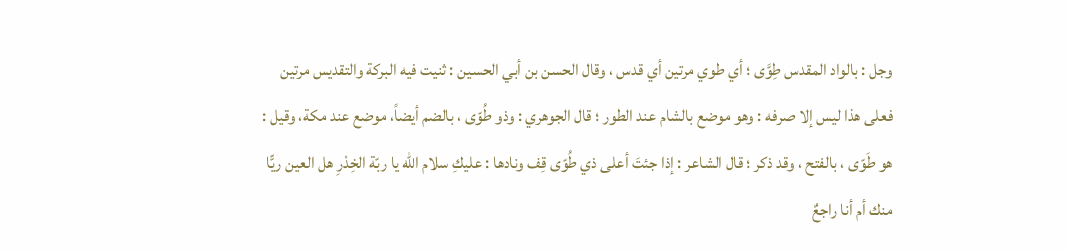وجل : بالواد المقدس طِوَّى ؛ أي طوي مرتين أي قدس ، وقال الحسن بن أبي الحسين : ثنيت فيه البركة والتقديس مرتين فعلى هذا ليس إلا صرفه : وهو موضع بالشام عند الطور ؛ قال الجوهري : وذو طُوّى ، بالضم أيضاً، موضع عند مكة، وقيل : هو طَوّى ، بالفتح ، وقد ذكر ؛ قال الشاعر : إذا جئتَ أعلى ذي طُوّى قِف ونادها : عليكِ سلام الله يا ربّة الخِدْرِ هل العين ريًّا منك أم أنا راجعٌ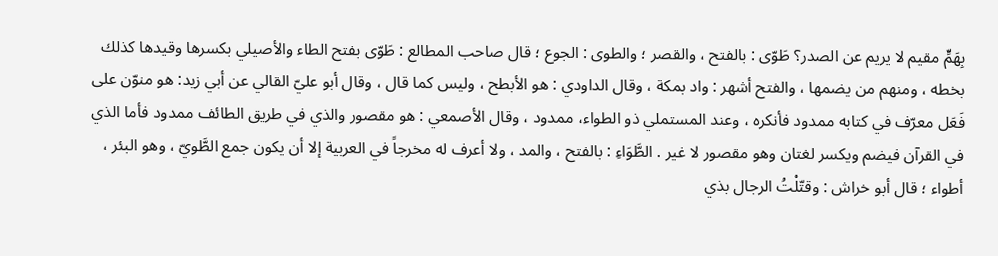بِهَمٍّ مقيم لا يريم عن الصدر؟ طَوّى : بالفتح ، والقصر ؛ والطوى : الجوع ؛ قال صاحب المطالع : طَوّى بفتح الطاء والأصيلي بكسرها وقيدها كذلك بخطه ، ومنهم من يضمها ، والفتح أشهر : واد بمكة ، وقال الداودي : هو الأبطح ، ولیس کما قال ، وقال أبو عليّ القالي عن أبي زيد: هو منوّن على فَعَل معرّف في كتابه ممدود فأنكره ، وعند المستملي ذو الطواء، ممدود ، وقال الأصمعي : هو مقصور والذي في طريق الطائف ممدود فأما الذي في القرآن فيضم ويكسر لغتان وهو مقصور لا غير . الطَّوَاءِ : بالفتح ، والمد ، ولا أعرف له مخرجاً في العربية إلا أن يكون جمع الطَّويّ ، وهو البئر ، أطواء ؛ قال أبو خراش : وقتّلْتُ الرجال بذي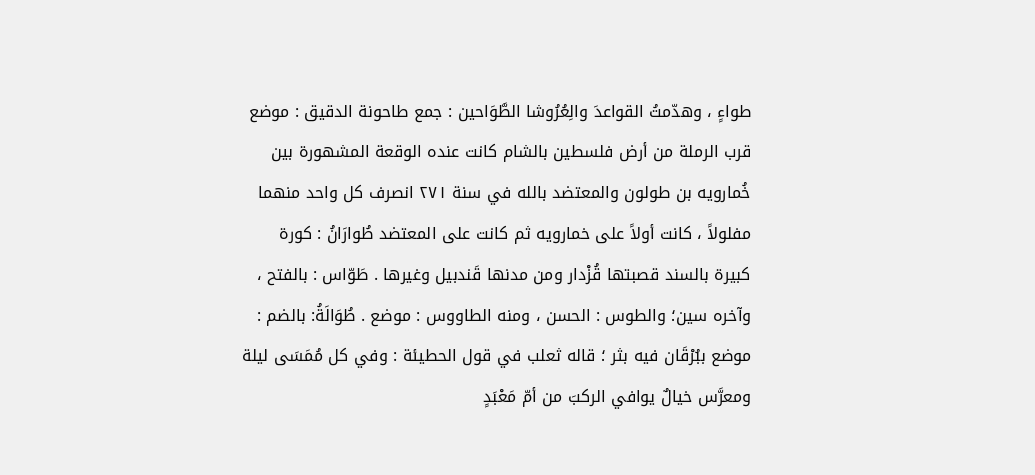طواءٍ ، وهدّمتُ القواعدَ والِعُرُوشا الطَّوَاحين : جمع طاحونة الدقيق : موضع قرب الرملة من أرض فلسطين بالشام كانت عنده الوقعة المشهورة بين خُمارويه بن طولون والمعتضد بالله في سنة ٢٧١ انصرف كل واحد منهما مفلولاً ، كانت أولاً على خمارويه ثم كانت على المعتضد طُوارَانُ : كورة كبيرة بالسند قصبتها قُزْدار ومن مدنها قَندبيل وغيرها . طَوّاس : بالفتح ، وآخره سين؛ والطوس : الحسن ، ومنه الطاووس : موضع . طُوَالَةُ: بالضم : موضع ببُرْقَان فيه بثر ؛ قاله ثعلب في قول الحطيئة : وفي كل مُمَسَى ليلة ومعرَّس خيالٌ يوافي الركبَ من أمّ مَعْبَدٍ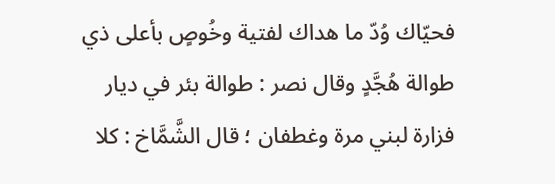فحيّاك وُدّ ما هداك لفتية وخُوصٍ بأعلى ذي طوالة هُجَّدٍ وقال نصر : طوالة بئر في ديار فزارة لبني مرة وغطفان ؛ قال الشَّمَّاخ : كلا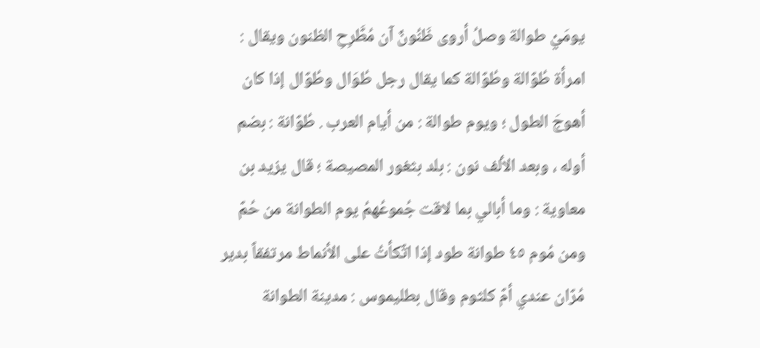يومَيْ طوالة وصلُ أروى ظَنُونٌ آن مُطَّرِحِ الظنون ويقال : امرأة طُوّالة وطُوّالة كما يقال رجل طُوَال وطُوّال إذا كان أهوجَ الطول ؛ ويوم طوالة : من أيام العرب . طُوّانة : بضم أوله ، وبعد الألف نون : بلد بثغور المصيصة ؛ قال يزيد بن معاوية : وما أبالي بما لاقت جُموعُهمُ يوم الطوانة من حُمّ ومن مُوم ٤٥ طوانة طود إذا اتّكأتُ على الأنماط مرتفقاً بدير مُرّان عندي أمّ كلثوم وقال بطليموس : مدينة الطوانة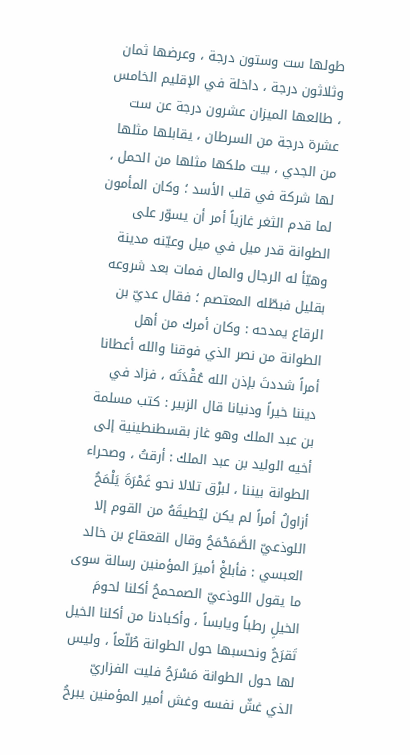طولها ست وستون درجة ، وعرضها ثمان وثلاثون درجة ، داخلة في الإقليم الخامس ، طالعها الميزان عشرون درجة عن ست عشرة درجة من السرطان ، يقابلها مثلها من الجدي ، بيت ملكها مثلها من الحمل ، لها شركة في قلب الأسد ؛ وكان المأمون لما قدم الثغر غازياً أمر أن يسوّر على الطوانة قدر ميل في ميل وعيّنه مدينة وهيّأ له الرجال والمال فمات بعد شروعه بقليل فبطّله المعتصم ؛ فقال عديّ بن الرقاع يمدحه : وكان أمرك من أهل الطوانة من نصر الذي فوقنا والله أعطانا أمراً شددتَ بإذن الله عُقْدَتَه ، فزاد في ديننا خيراً ودنيانا قال الزبير : كتب مسلمة بن عبد الملك وهو غاز بقسطنطينية إلى أخيه الوليد بن عبد الملك : أرقتُ ، وصحراء الطوانة بيننا ، لبرْق تلالا نحو غَمْرَةَ يَلْمَحُ أزاولُ أمراً لم يكن ليُطيقَهُ من القوم إلا اللوذعيّ الصَّمَحْمَحُ وقال القعقاع بن خالد العبسي : فأبلغْ أميرَ المؤمنين رسالة سوى ما يقول اللوذعيّ الصمحمحُ أكلنا لحومَ الخيلِ رطباً ويابساً ، وأكبادنا من أكلنا الخيل تَقرَحُ ونحسبها حول الطوانة طُلّعاً ، وليس لها حول الطوانة مَسْرَحُ فليت الفزاريّ الذي غشّ نفسه وغش أمير المؤمنين يبرحُ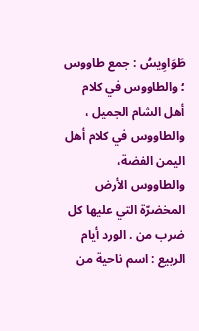طَوَاوِيسُ : جمع طاووس ؛ والطاووس في كلام أهل الشام الجميل ، والطاووس في كلام أهل اليمن الفضة، والطاووس الأرض المخضرّة التي عليها كل ضرب من . الورد أيام الربيع : اسم ناحية من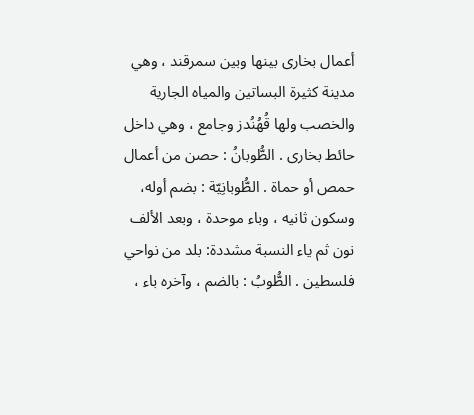أعمال بخارى بينها وبين سمرقند ، وهي مدينة كثيرة البساتين والمياه الجارية والخصب ولها قُهُنُدز وجامع ، وهي داخل حائط بخارى . الطُّوبانُ : حصن من أعمال حمص أو حماة . الطُّوبانِيّة : بضم أوله، وسكون ثانيه ، وباء موحدة ، وبعد الألف نون ثم ياء النسبة مشددة: بلد من نواحي فلسطين . الطُّوبُ : بالضم ، وآخره باء ،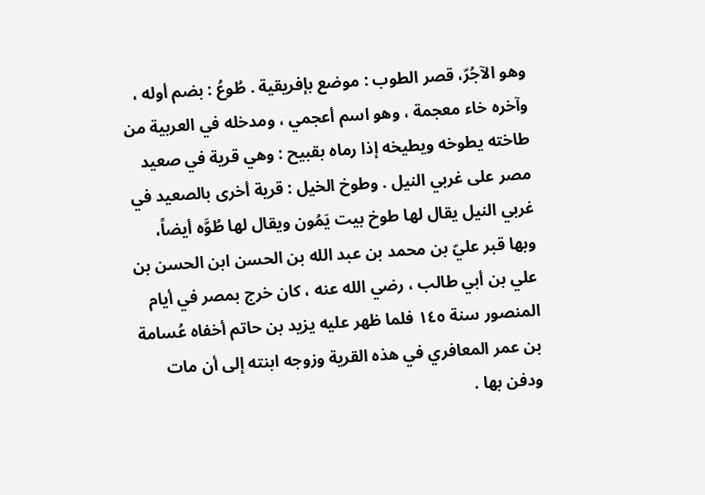وهو الآجُرّ، قصر الطوب : موضع بإفريقية . طُوعُ : بضم أوله ، وآخره خاء معجمة ، وهو اسم أعجمي ، ومدخله في العربية من طاخته يطوخه ويطيخه إذا رماه بقبيح : وهي قرية في صعيد مصر على غربي النيل . وطوخ الخيل : قرية أخرى بالصعيد في غربي النيل يقال لها طوخ بيت يَمُون ويقال لها طُوَّه أيضاً، وبها قبر عليّ بن محمد بن عبد الله بن الحسن ابن الحسن بن علي بن أبي طالب ، رضي الله عنه ، كان خرج بمصر في أيام المنصور سنة ١٤٥ فلما ظهر عليه يزيد بن حاتم أخفاه عُسامة بن عمر المعافري في هذه القرية وزوجه ابنته إلى أن مات ودفن بها .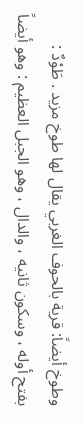وطوخ أيضاً: قرية بالحوف الغربي يقال لها طوخ مزيد . طَوْدٌ : بفتح أوله ، وسكون ثانيه ، والدال ، وهو الجبل العظيم : وهو أيضاً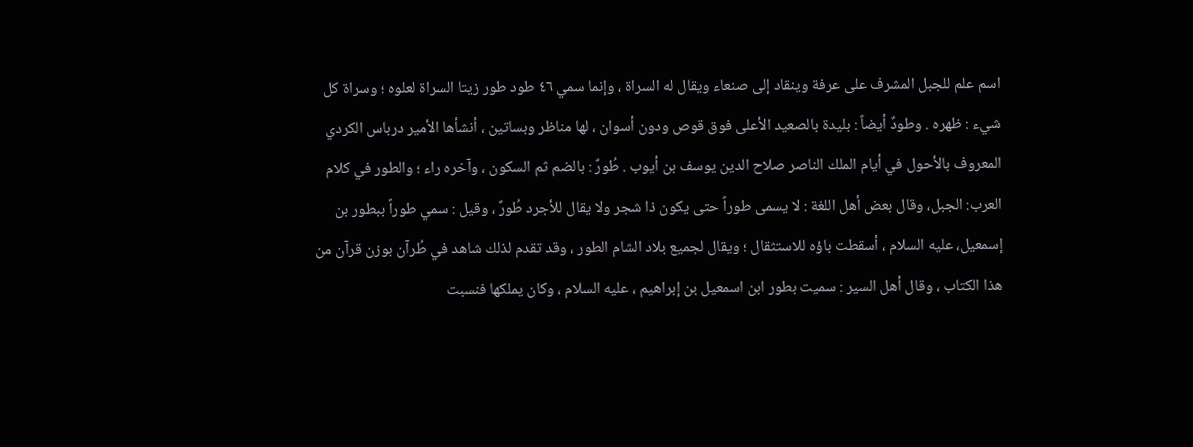اسم علم للجبل المشرف على عرفة وينقاد إلى صنعاء ويقال له السراة ، وإنما سمي ٤٦ طود طور زیتا السراة لعلوه ؛ وسراة كل شيء : ظهره . وطودٌ أيضاً : بليدة بالصعيد الأعلى فوق قوص ودون أسوان ، لها مناظر وبساتين ، أنشأها الأمير درباس الكردي المعروف بالأحول في أيام الملك الناصر صلاح الدين يوسف بن أيوب . طُورٌ : بالضم ثم السكون ، وآخره راء ؛ والطور في كلام العرب: الجبل، وقال بعض أهل اللغة : لا يسمى طوراً حتى يكون ذا شجر ولا يقال للأجرد طُورٌ ، وقيل : سمي طوراً ببطور بن إسمعيل، عليه السلام ، أسقطت باؤه للاستثقال ؛ ويقال لجميع بلاد الشام الطور ، وقد تقدم لذلك شاهد في طُرآن بوزن قرآن من هذا الكتاب ، وقال أهل السير : سميت بطور ابن اسمعيل بن إبراهيم ، عليه السلام ، وكان يملكها فنسبت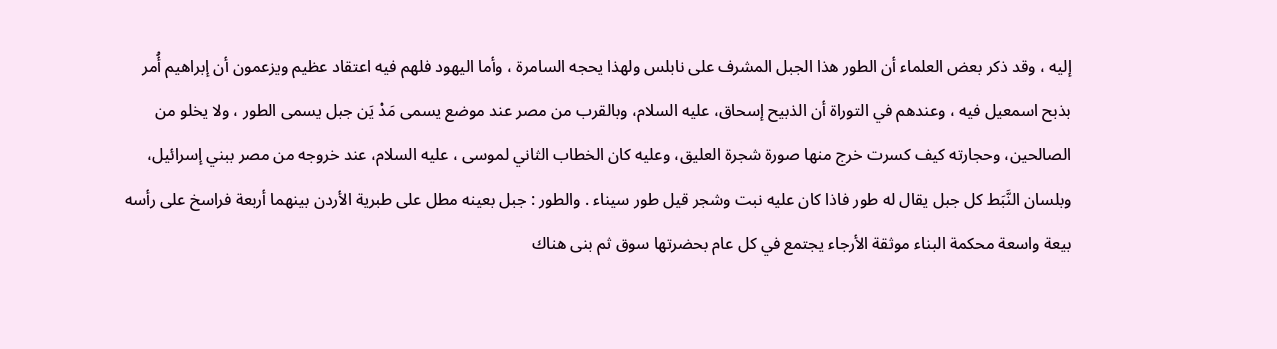إليه ، وقد ذكر بعض العلماء أن الطور هذا الجبل المشرف على نابلس ولهذا يحجه السامرة ، وأما اليهود فلهم فيه اعتقاد عظيم ويزعمون أن إبراهيم أُمر بذبح اسمعيل فيه ، وعندهم في التوراة أن الذبيح إسحاق، عليه السلام، وبالقرب من مصر عند موضع يسمى مَدْ يَن جبل يسمى الطور ، ولا يخلو من الصالحين، وحجارته كيف كسرت خرج منها صورة شجرة العليق، وعليه كان الخطاب الثاني لموسى ، عليه السلام، عند خروجه من مصر ببني إسرائيل، وبلسان النَّبَط كل جبل يقال له طور فاذا كان عليه نبت وشجر قيل طور سيناء . والطور : جبل بعينه مطل على طبرية الأردن بينهما أربعة فراسخ على رأسه بيعة واسعة محكمة البناء موثقة الأرجاء يجتمع في كل عام بحضرتها سوق ثم بنى هناك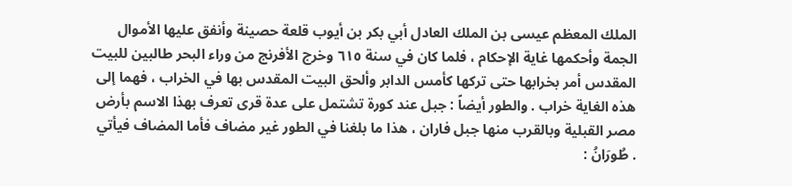الملك المعظم عيسى بن الملك العادل أبي بكر بن أيوب قلعة حصينة وأنفق عليها الأموال الجمة وأحكمها غاية الإحكام ، فلما كان في سنة ٦١٥ وخرج الأفرنج من وراء البحر طالبين للبيت المقدس أمر بخرابها حتى تركها كأمس الدابر وألحق البيت المقدس بها في الخراب ، فهما إلى هذه الغاية خراب . والطور أيضاً : جبل عند كورة تشتمل على عدة قرى تعرف بهذا الاسم بأرض مصر القبلية وبالقرب منها جبل فاران ، هذا ما بلغنا في الطور غير مضاف فأما المضاف فيأتي . طُورَانُ :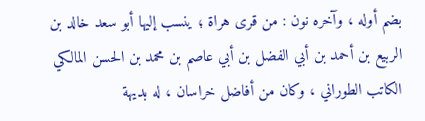بضم أوله ، وآخره نون : من قرى هراة ؛ ینسب إليها أبو سعد خالد بن الربيع بن أحمد بن أبي الفضل بن أبي عاصم بن محمد بن الحسن المالكي الكاتب الطوراني ، وكان من أفاضل خراسان ، له بديهة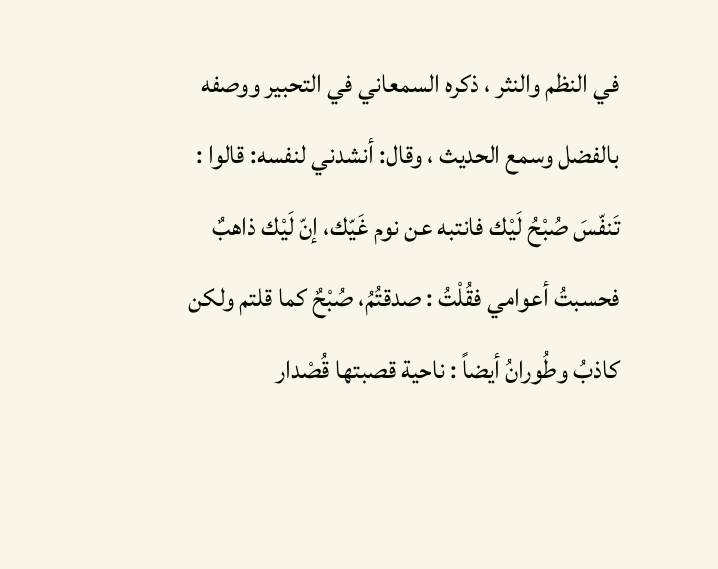في النظم والنثر ، ذكره السمعاني في التحبير ووصفه بالفضل وسمع الحديث ، وقال: أنشدني لنفسه: قالوا : تَنفّسَ صُبْحُ لَيْك فانتبه عن نوم غَيّك، إنّ لَيْك ذاهبٌ فحسبتُ أعوامي فقُلْتُ : صدقتُمُ، صُبْحٌ كما قلتم ولكن كاذبُ وطُورانُ أيضاً : ناحية قصبتها قُصْدار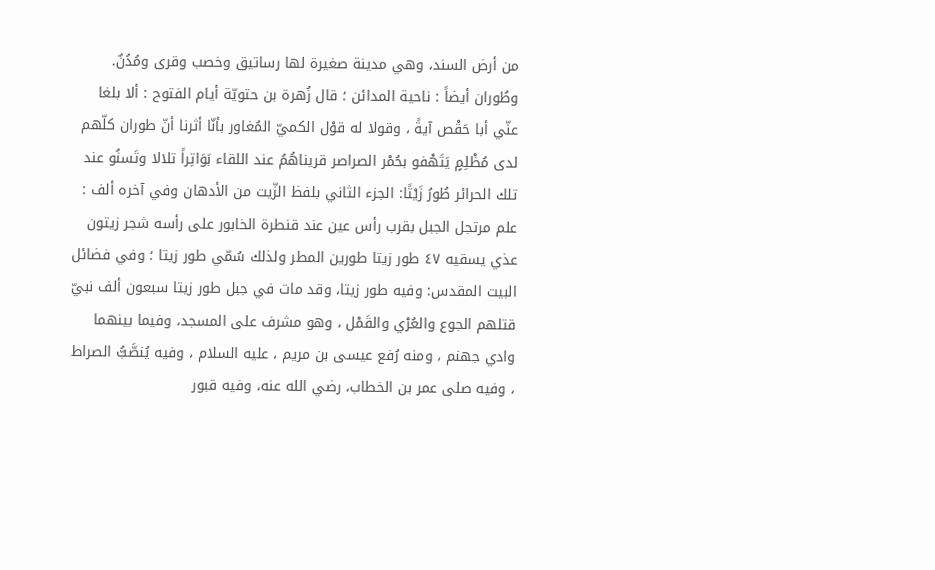من أرض السند، وهي مدينة صغيرة لها رساتيق وخصب وقرى ومُدُنٌ. وطُوران أيضاً : ناحية المدائن ؛ قال زُهرة بن حتويّة أيام الفتوح : ألا بلغا عنّي أبا حَقْص آيةً ، وقولا له قوْل الكميّ المُغاور بأنّا أثرنا أنّ طوران كلّهم لدى مُظْلِمٍ يَتَهْفو بحُمْر الصراصر قريناهُمُ عند اللقاء بَوَاتِراً تلالا وتَسنُو عند تلك الحرائر طُورُ زَيْتًا: الجزء الثاني بلفظ الزّيت من الأدهان وفي آخره ألف : علم مرتجل الجبل بقرب رأس عين عند قنطرة الخابور على رأسه شجر زيتون عذي يسقيه ٤٧ طور زیتا طورين المطر ولذلك سُمّي طور زيتا ؛ وفي فضائل البيت المقدس: وفيه طور زيتا، وقد مات في جبل طور زيتا سبعون ألف نبيّ قتلهم الجوع والعُرْي والقَمْل ، وهو مشرف على المسجد، وفيما بينهما وادي جهنم ، ومنه رُفع عيسى بن مريم ، عليه السلام ، وفيه يُنصَّبُّ الصراط ، وفيه صلى عمر بن الخطاب، رضي الله عنه، وفيه قبور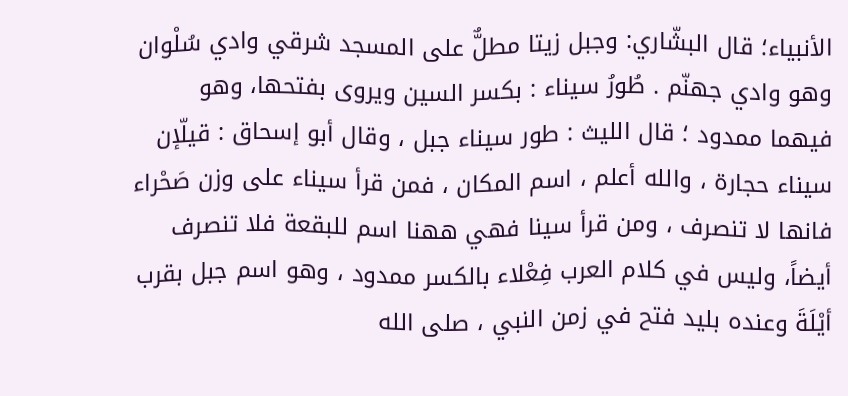الأنبياء؛ قال البشّاري: وجبل زيتا مطلٌّ على المسجد شرقي وادي سُلْوان وهو وادي جهنّم . طُورُ سيناء : بكسر السين ويروى بفتحها، وهو فيهما ممدود ؛ قال الليث : طور سيناء جبل ، وقال أبو إسحاق : قيلّإن سيناء حجارة ، والله أعلم ، اسم المكان ، فمن قرأ سيناء على وزن صَحْراء فانها لا تنصرف ، ومن قرأ سينا فهي ههنا اسم للبقعة فلا تنصرف أيضاً، وليس في كلام العرب فِعْلاء بالكسر ممدود ، وهو اسم جبل بقرب أيْلَةَ وعنده بليد فتح في زمن النبي ، صلى الله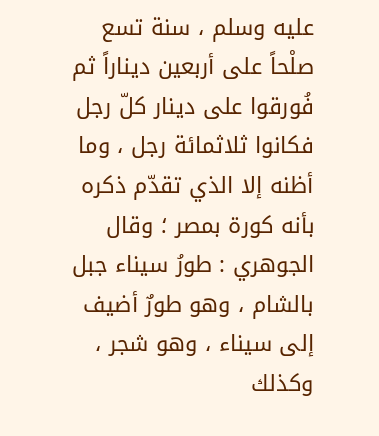عليه وسلم ، سنة تسع صلْحاً على أربعين ديناراً ثم فُورقوا على دينار كلّ رجل فكانوا ثلاثمائة رجل ، وما أظنه إلا الذي تقدّم ذكره بأنه كورة بمصر ؛ وقال الجوهري : طورُ سيناء جبل بالشام ، وهو طورٌ أضيف إلى سيناء ، وهو شجر ، وكذلك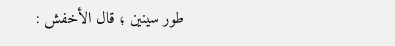طور سينين ؛ قال الأخفش :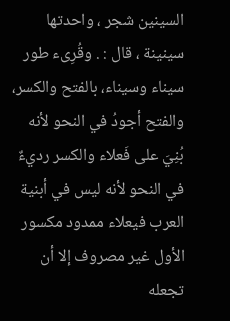السينين شجر ، واحدتها سينينة ، قال : . وقُرِىء طور سيناء وسيناء، بالفتح والكسر، والفتح أجودُ في النحو لأنه بُنِيَ على فَعلاء والكسر رديءٌ في النحو لأنه ليس في أبنية العرب فيعلاء ممدود مكسور الأول غير مصروف إلا أن تجعله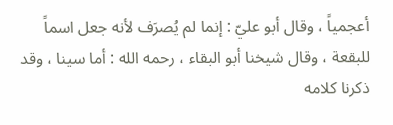أعجمياً ، وقال أبو عليّ : إنما لم يُصرَف لأنه جعل اسماً للبقعة ، وقال شيخنا أبو البقاء ، رحمه الله : أما سينا ، وقد ذكرنا كلامه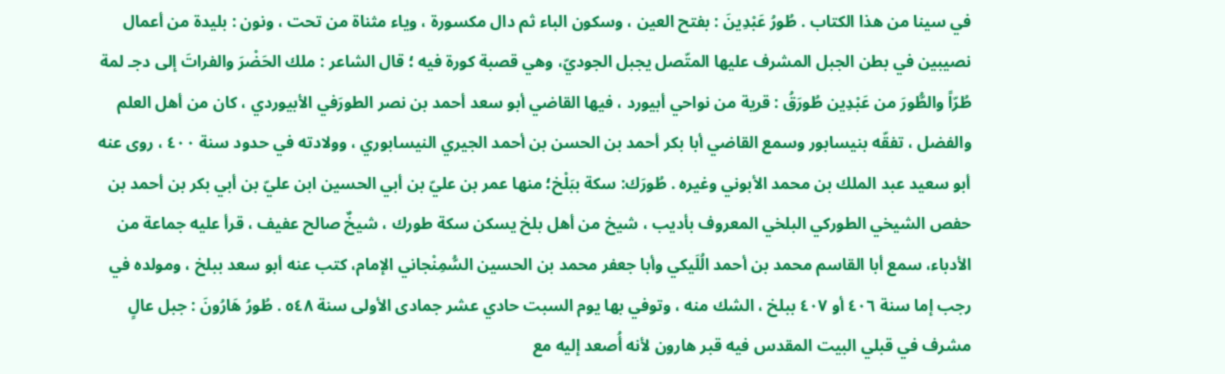في سينا من هذا الكتاب . طُورُ عَبْدِينَ : بفتح العين ، وسكون الباء ثم دال مكسورة ، وياء مثناة من تحت ، ونون : بليدة من أعمال نصيبين في بطن الجبل المشرف عليها المتّصل يجبل الجوديّ، وهي قصبة كورة فيه ؛ قال الشاعر : ملك الحَضْرَ والفراتَ إلى دجـ لمة طُرّاً والطُّورَ من عَبْدِين طُورَقُ : قرية من نواحي أبيورد ، فيها القاضي أبو سعد أحمد بن نصر الطورَفي الأبيوردي ، كان من أهل العلم والفضل ، تفقّه بنيسابور وسمع القاضي أبا بكر أحمد بن الحسن بن أحمد الجيري النيسابوري ، وولادته في حدود سنة ٤٠٠ ، روى عنه أبو سعيد عبد الملك بن محمد الأبوني وغيره . طُورَك: سكة ببَلْخ؛ منها عمر بن عليّ بن أبي الحسين ابن عليّ بن أبي بكر بن أحمد بن حفص الشيخي الطوركي البلخي المعروف بأديب ، شيخ من أهل بلخ يسكن سكة طورك ، شيخٌ صالح عفيف ، قرأ عليه جماعة من الأدباء، سمع أبا القاسم محمد بن أحمد الُلَيكي وأبا جعفر محمد بن الحسين السُّمِنْجاني الإمام، كتب عنه أبو سعد ببلخ ، ومولده في رجب إما سنة ٤٠٦ أو ٤٠٧ ببلخ ، الشك منه ، وتوفي بها يوم السبت حادي عشر جمادى الأولى سنة ٥٤٨ . طُورُ هَارُونَ : جبل عالٍ مشرف في قبلي البيت المقدس فيه قبر هارون لأنه أُصعد إليه مع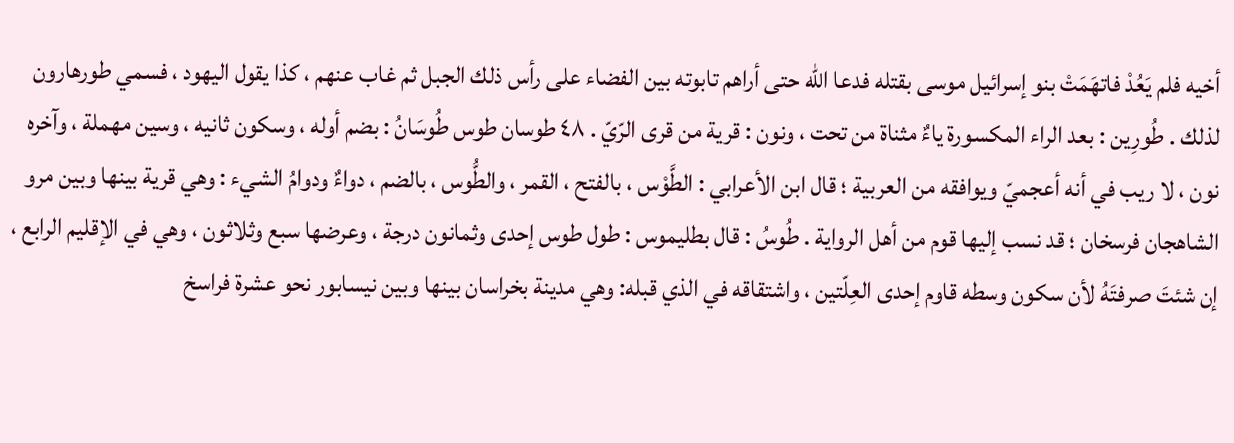أخيه فلم يَعُدْ فاتهَمَتْ بنو إسرائيل موسى بقتله فدعا الله حتى أراهم تابوته بين الفضاء على رأس ذلك الجبل ثم غاب عنهم ، كذا يقول اليهود ، فسمي طورهارون لذلك . طُورِين : بعد الراء المكسورة ياءٌ مثناة من تحت ، ونون : قرية من قرى الرّيّ . ٤٨ طوسان طوس طُوسَانُ : بضم أوله ، وسكون ثانيه ، وسين مهملة ، وآخره نون ، لا ريب في أنه أعجميّ ويوافقه من العربية ؛ قال ابن الأعرابي : الطَّوْس ، بالفتح ، القمر ، والطُّوس ، بالضم ، دواءٌ ودوامُ الشيء : وهي قرية بينها وبين مرو الشاهجان فرسخان ؛ قد نسب إليها قوم من أهل الرواية . طُوسُ : قال بطليموس : طول طوس إحدى وثمانون درجة ، وعرضها سبع وثلاثون ، وهي في الإقليم الرابع ، إن شئتَ صرفتَهُ لأن سكون وسطه قاوم إحدى العِلّتين ، واشتقاقه في الذي قبله: وهي مدينة بخراسان بينها وبين نيسابور نحو عشرة فراسخ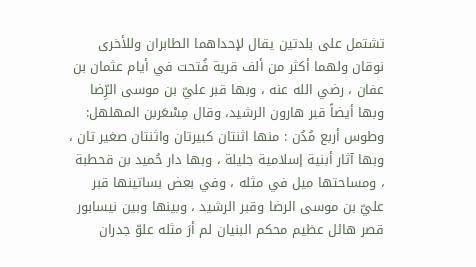تشتمل على بلدتين يقال لإحداهما الطابران وللأخرى نوقان ولهما أكثر من ألف قرية فُتحت في أيام عثمان بن عفان ، رضي الله عنه ، وبها قبر عليّ بن موسى الرِّضا وبها أيضاً قبر هارون الرشيد، وقال مِسْعَربن المهلهل: وطوس أربع مُدُن : منها اثنتان كبيرتان واثنتان صغير تان ، وبها آثار أبنية إسلامية جليلة ، وبها دار حُميد بن قحطبة ، ومساحتها ميل في مثله ، وفي بعض بساتينها قبر عليّ بن موسى الرضا وقبر الرشيد ، وبينها وبين نيسابور قصر هائل عظيم محكم البنيان لم أرَ مثله علوّ جدران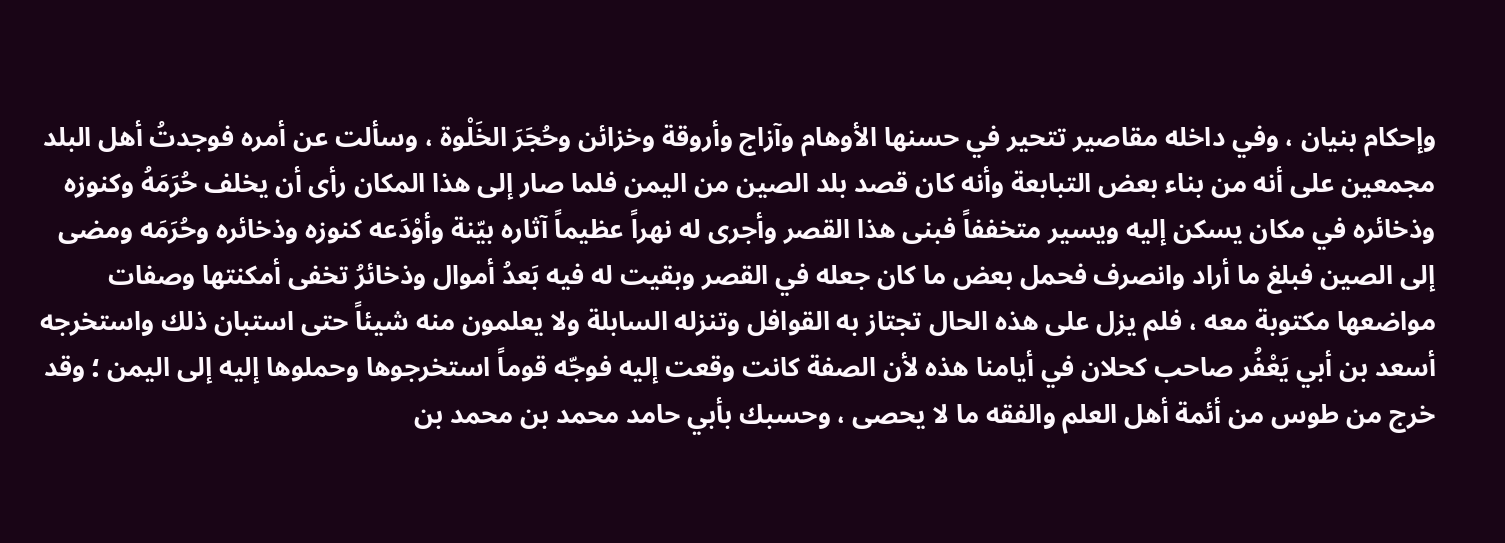وإحكام بنیان ، وفي داخله مقاصیر تتحير في حسنها الأوهام وآزاج وأروقة وخزائن وحُجَرَ الخَلْوة ، وسألت عن أمره فوجدتُ أهل البلد مجمعين على أنه من بناء بعض التبابعة وأنه كان قصد بلد الصين من اليمن فلما صار إلى هذا المكان رأى أن يخلف حُرَمَهُ وكنوزه وذخائره في مكان يسكن إليه ويسير متخففاً فبنى هذا القصر وأجرى له نهراً عظيماً آثاره بيّنة وأوْدَعه كنوزه وذخائره وحُرَمَه ومضى إلى الصين فبلغ ما أراد وانصرف فحمل بعض ما كان جعله في القصر وبقيت له فيه بَعدُ أموال وذخائرُ تخفى أمكنتها وصفات مواضعها مكتوبة معه ، فلم يزل على هذه الحال تجتاز به القوافل وتنزله السابلة ولا يعلمون منه شيئاً حتى استبان ذلك واستخرجه أسعد بن أبي يَعْفُر صاحب كحلان في أيامنا هذه لأن الصفة كانت وقعت إليه فوجّه قوماً استخرجوها وحملوها إليه إلى اليمن ؛ وقد خرج من طوس من أئمة أهل العلم والفقه ما لا يحصى ، وحسبك بأبي حامد محمد بن محمد بن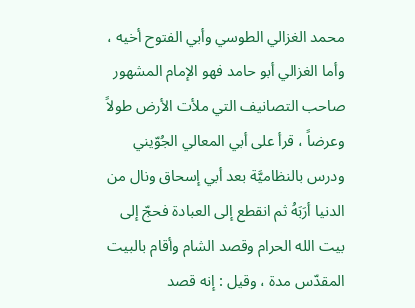محمد الغزالي الطوسي وأبي الفتوح أخيه ، وأما الغزالي أبو حامد فهو الإمام المشهور صاحب التصانيف التي ملأت الأرض طولاً وعرضاً ، قرأ على أبي المعالي الجُوّيني ودرس بالنظاميَّة بعد أبي إسحاق ونال من الدنيا أرَبَهُ ثم انقطع إلى العبادة فحجّ إلى بيت الله الحرام وقصد الشام وأقام بالبيت المقدّس مدة ، وقيل : إنه قصد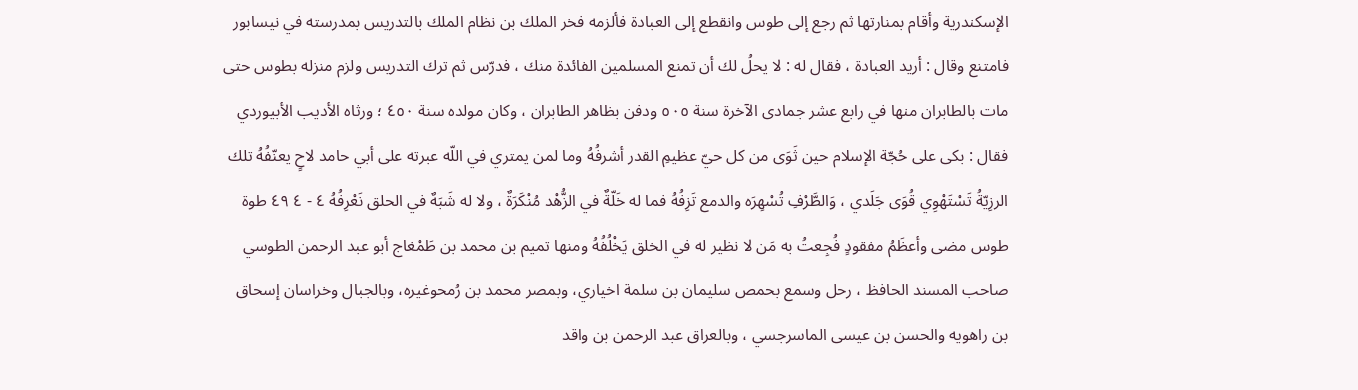الإسكندرية وأقام بمنارتها ثم رجع إلى طوس وانقطع إلى العبادة فألزمه فخر الملك بن نظام الملك بالتدريس بمدرسته في نيسابور فامتنع وقال : أريد العبادة ، فقال له : لا يحلُ لك أن تمنع المسلمين الفائدة منك ، فدرّس ثم ترك التدريس ولزم منزله بطوس حتى مات بالطابران منها في رابع عشر جمادى الآخرة سنة ٥٠٥ ودفن بظاهر الطابران ، وكان مولده سنة ٤٥٠ ؛ ورثاه الأديب الأبيوردي فقال : بكى على حُجّة الإسلام حين ثَوَى من كل حيّ عظيمِ القدر أشرفُهُ وما لمن يمتري في اللّه عبرته على أبي حامد لاحٍ يعنّفُهُ تلك الرزِيّةُ تَسْتَهْوِي قُوَى جَلَدي ، وَالطَّرْفِ تُسْهِرَه والدمع تَزِفُهُ فما له خَلّةٌ في الزُّهْد مُنْكَرَةٌ ، ولا له شَبَهٌ في الحلق نَعْرِفُهُ ٤ - ٤ ٤٩ طوة طوس مضى وأعظَمُ مفقودٍ فُجِعتُ به مَن لا نظير له في الخلق يَخْلُفُهُ ومنها تميم بن محمد بن طَمْغاج أبو عبد الرحمن الطوسي صاحب المسند الحافظ ، رحل وسمع بحمص سلیمان بن سلمة اخياري، وبمصر محمد بن رُمحوغيره، وبالجبال وخراسان إسحاق بن راهويه والحسن بن عيسى الماسرجسي ، وبالعراق عبد الرحمن بن واقد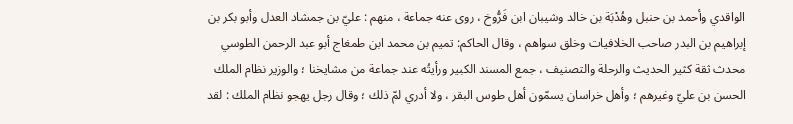الواقدي وأحمد بن حنبل وهُدْبَة بن خالد وشيبان ابن فَرُّوخ ، روى عنه جماعة ، منهم : عليّ بن جمشاد العدل وأبو بكر بن إبراهيم بن البدر صاحب الخلافيات وخلق سواهم ، وقال الحاكم: تميم بن محمد ابن طمغاج أبو عبد الرحمن الطوسي محدث ثقة كثير الحديث والرحلة والتصنيف ، جمع المسند الكبير ورأيتُه عند جماعة من مشايخنا ؛ والوزير نظام الملك الحسن بن عليّ وغيرهم ؛ وأهل خراسان يسمّون أهل طوس البقر ، ولا أدري لمّ ذلك ؛ وقال رجل يهجو نظام الملك : لقد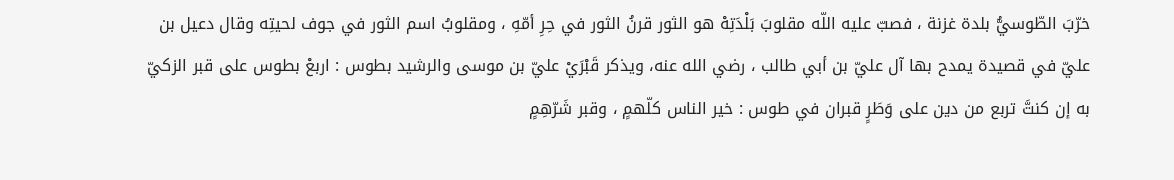خرّبَ الطّوسيُّ بلدة غزنة ، فصبّ عليه اللّه مقلوبَ بَلْدَتِهْ هو الثور قرنُ الثور في حِرِ أمّهِ ، ومقلوبُ اسم الثور في جوف لحیتِه وقال دعيل بن عليّ في قصيدة يمدح بها آل عليّ بن أبي طالب ، رضي الله عنه، ويذكر قَبْرَيْ عليّ بن موسى والرشيد بطوس : اربعْ بطوس على قبر الزكيّ به إن كنتَّ تربع من دين على وَطَرٍ قبران في طوس : خير الناس كلّهمٍ ، وقبر شَرّهِمٍ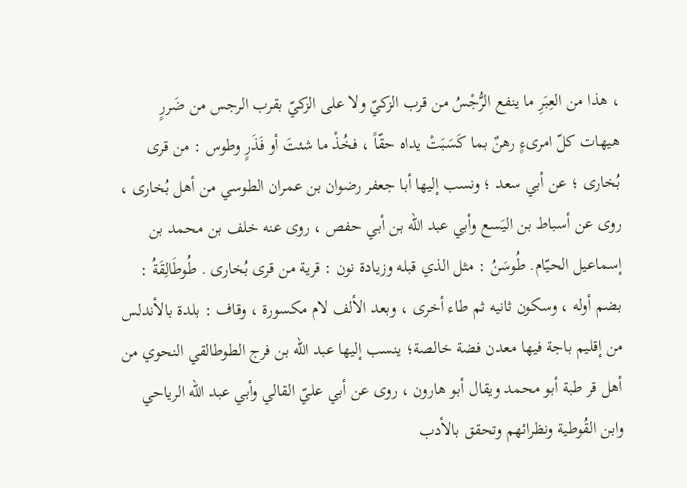، هذا من العِبَرِ ما ينفع الرُّجْسُ من قرب الزكيّ ولا على الزكيّ بقرب الرجس من ضَررٍ هيهات كلّ امرىءٍ رهنٌ بما كَسَبَتْ يداه حقّاً ، فخُذْ ما شئتَ أو فَذَرٍ وطوس : من قرى بُخارى ؛ عن أبي سعد ؛ ونسب إليها أبا جعفر رضوان بن عمران الطوسي من أهل بُخارى ، روى عن أسباط بن اليَسع وأبي عبد الله بن أبي حفص ، روى عنه خلف بن محمد بن إسماعيل الحيّام. طُوسَنُ : مثل الذي قبله وزيادة نون : قرية من قرى بُخارى . طُوطَالِقَةُ : بضم أوله ، وسكون ثانيه ثم طاء أخرى ، وبعد الألف لام مكسورة ، وقاف : بلدة بالأندلس من إقليم باجة فيها معدن فضة خالصة؛ ينسب إليها عبد اللّه بن فرج الطوطالقي النحوي من أهل قر طبة أبو محمد ویقال أبو هارون ، روى عن أبي عليّ القالي وأبي عبد الله الرياحي وابن القُوطية ونظرائهم وتحقق بالأدب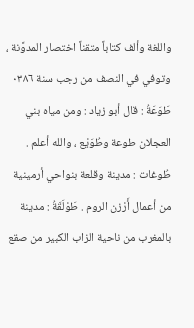واللغة وألف كتاباً متقناً اختصار المدوَّنة ، وتوفي في النصف من رجب سنة ٠٣٨٦ طَوَعَةُ : قال أبو زياد : ومن مياه بني العجلان طوعة وطُوَيْع ، والله أعلم . طُوغات : مدينة وقلعة بنواحي أرمينية من أعمال أَرْزن الروم . طَوْلَقَةُ : مدينة بالمغرب من ناحية الزاب الكبير من صقع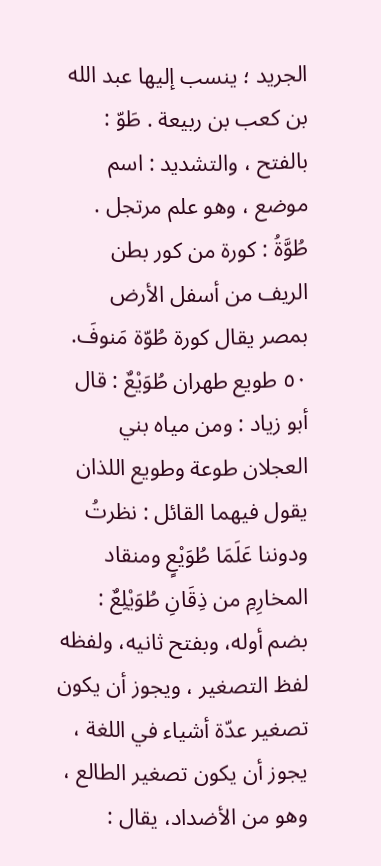الجريد ؛ ينسب إليها عبد الله بن كعب بن ربيعة . طَوّ : بالفتح ، والتشديد : اسم موضع ، وهو علم مرتجل . طُوَّةُ : كورة من كور بطن الريف من أسفل الأرض بمصر يقال كورة طُوّة مَنوفَ. ٥٠ طويع طهران طُوَيْعٌ : قال أبو زياد : ومن مياه بني العجلان طوعة وطويع اللذان يقول فيهما القائل : نظرتُ ودوننا عَلَمَا طُوَيْعٍ ومنقاد المخارِمِ من ذِقَانِ طُوَيْلِعٌ : بضم أوله، وبفتح ثانيه، ولفظه لفظ التصغير ، ويجوز أن يكون تصغير عدّة أشياء في اللغة ، يجوز أن يكون تصغير الطالع ، وهو من الأضداد، يقال :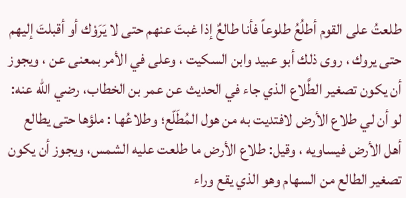طلعتُ على القوم أطلُعُ طلوعاً فأنا طالعٌ إذا غبتَ عنهم حتى لا يَرَوْك أو أقبلتَ إليهم حتى يروك ، روى ذلك أبو عبيد وابن السكيت ، وعلى في الأمر بمعنى عن ، ويجوز أن يكون تصغير الطَّلاع الذي جاء في الحديث عن عمر بن الخطاب، رضي الله عنه: لو أن لي طلاع الأرض لافتديت به من هول المُطَلّع؛ وطلاعُها : ملؤها حتى يطالع أهل الأرض فيساويه ، وقيل: طلاع الأرض ما طلعت عليه الشمس، ويجوز أن يكون تصغير الطالع من السهام وهو الذي يقع وراء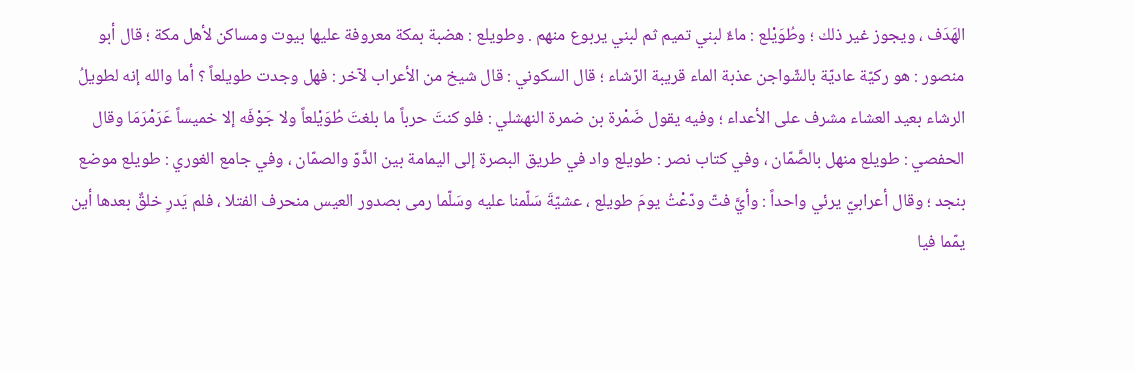الهَدَف ، ويجوز غير ذلك ؛ وطُوَيْلع : ماءٌ لبني تميم ثم لبني يربوع منهم . وطويلع : هضبة بمكة معروفة عليها بيوت ومساكن لأهل مكة ؛ قال أبو منصور : هو ركيّة عاديّة بالشّواجن عذبة الماء قريبة الرّشاء ؛ قال السكوني : قال شيخ من الأعراب لآخر : فهل وجدت طويلعاً ؟ أما والله إنه لطويلُ الرشاء بعيد العشاء مشرف على الأعداء ؛ وفيه يقول ضَمْرة بن ضمرة النهشلي : فلو كنتَ حرباً ما بلغتَ طُوَيْلعاً ولا جَوْفَه إلا خميساً عَرَمْرَمَا وقال الحفصي : طويلع منهل بالصَّمّان ، وفي كتاب نصر : طويلع واد في طريق البصرة إلى اليمامة بين الدَّوّ والصمّان ، وفي جامع الغوري : طويلع موضع بنجد ؛ وقال أعرابيّ يرئي واحداً : وأيَّ فتّ ودّعْتُ يومَ طويلع ، عشيّةَ سَلّمنا عليه وسَلّما رمى بصدور العيس منحرف الفتلا ، فلم يَدرِ خلقٌ بعدها أين يمّما فيا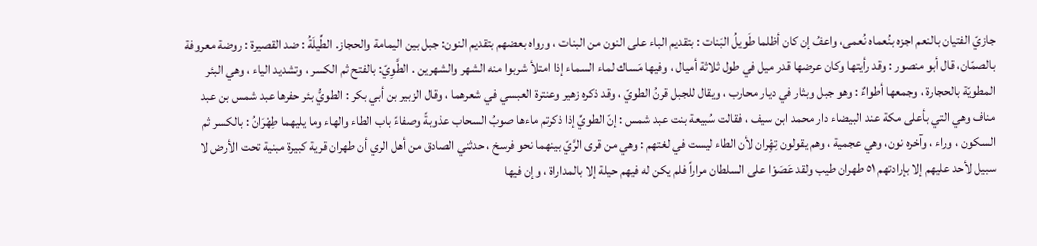جازيّ الفتيان بالنعم اجزه بنُعماه نُعمى، واعفُ إن كان أظلما طَويلُ البَنات : بتقديم الباء على النون من البنات ، ورواه بعضهم بتقديم النون: جبل بين اليمامة والحجاز. الطِّيلَةُ : ضد القصيرة : روضة معروفة بالصمّان، قال أبو منصور : وقد رأيتها وکان عرضها قدر ميل في طول ثلاثة أميال ، وفيها مَساك لماء السماء إذا امتلأ شربوا منه الشهر والشهرين . الطَّوِيّ: بالفتح ثم الكسر ، وتشديد الياء ، وهي البئر المطويّة بالحجارة ، وجمعها أطواءٌ : وهو جبل وبثار في ديار محارب ، ويقال للجبل قرنُ الطويّ ، وقد ذكره زهير وعنترة العبسي في شعرهما ، وقال الزبير بن أبي بكر : الطويُّ بئر حفرها عبد شمس بن عبد مناف وهي التي بأعلى مكة عند البيضاء دار محمد ابن سيف ، فقالت سُبيعة بنت عبد شمس : إنّ الطويِّ إذا ذكرتم ماءها صوبُ السحاب عذوبةً وصفاءً باب الطاء والهاء وما يليهما طِهْرَانُ : بالكسر ثم السكون ، وراء ، وآخره نون، وهي عجمية ، وهم يقولون تِهِْران لأن الطاء ليست في لغتهم : وهي من قرى الرَّيّ بينهما نحو فرسخ ، حدثني الصادق من أهل الري أن طهران قرية كبيرة مبنية تحت الأرض لا سبيل لأحد عليهم إلا بإرادتهم ٥١ طهران طیب ولقد عَصَوْا على السلطان مراراً فلم يكن له فيهم حيلة إلا بالمداراة ، وإن فيها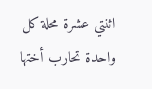اثنتي عشرة محلة كل واحدة تحارب أختها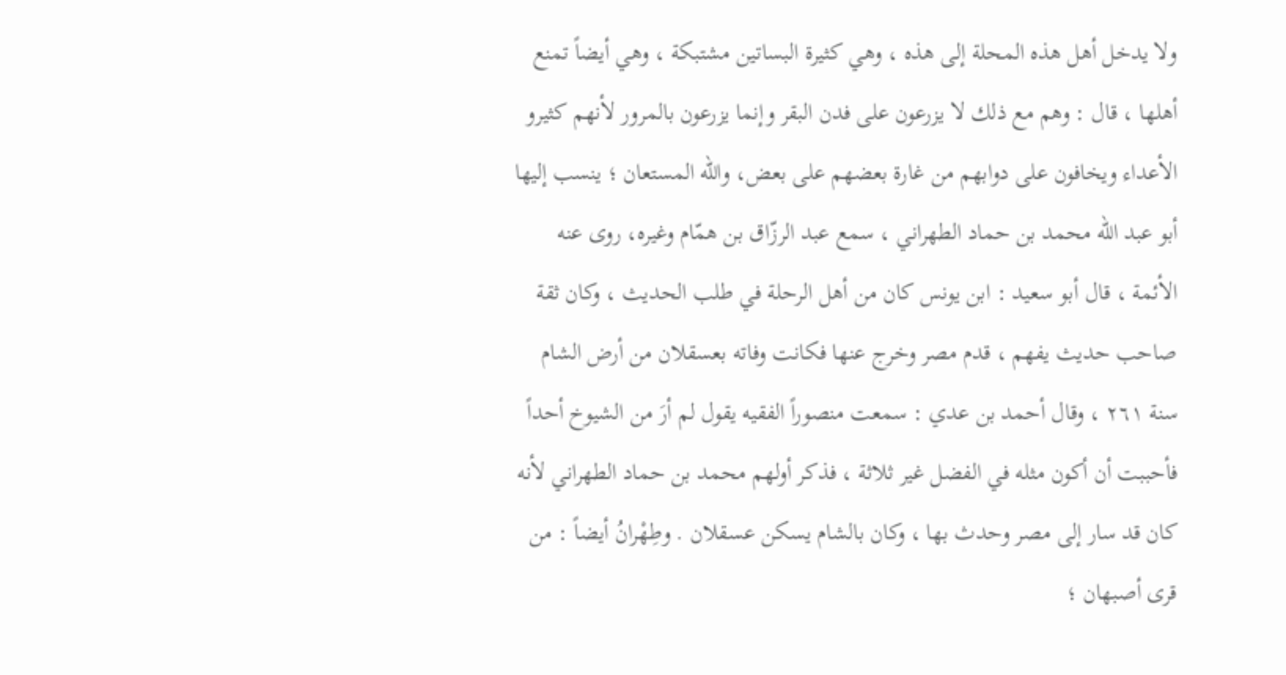ولا يدخل أهل هذه المحلة إلى هذه ، وهي كثيرة البساتين مشتبكة ، وهي أيضاً تمنع أهلها ، قال : وهم مع ذلك لا يزرعون على فدن البقر وإنما يزرعون بالمرور لأنهم كثيرو الأعداء ويخافون على دوابهم من غارة بعضهم على بعض، والله المستعان ؛ ينسب إليها أبو عبد الله محمد بن حماد الطهراني ، سمع عبد الرزّاق بن همّام وغيره، روى عنه الأئمة ، قال أبو سعيد : ابن يونس كان من أهل الرحلة في طلب الحديث ، وكان ثقة صاحب حديث يفهم ، قدم مصر وخرج عنها فكانت وفاته بعسقلان من أرض الشام سنة ٢٦١ ، وقال أحمد بن عدي : سمعت منصوراً الفقيه يقول لم أرَ من الشيوخ أحداً فأحببت أن أكون مثله في الفضل غير ثلاثة ، فذكر أولهم محمد بن حماد الطهراني لأنه كان قد سار إلى مصر وحدث بها ، وكان بالشام يسكن عسقلان . وطِهْرانُ أيضاً : من قرى أصبهان ؛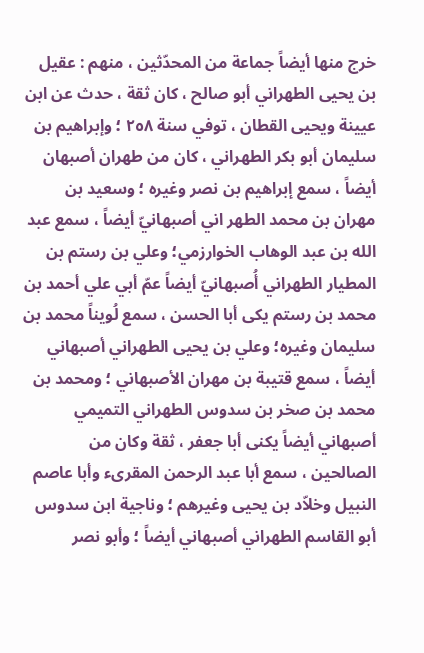خرج منها أيضاً جماعة من المحدّثين ، منهم : عقيل بن يحيى الطهراني أبو صالح ، كان ثقة ، حدث عن ابن عيينة ويحيى القطان ، توفي سنة ٢٥٨ ؛ وإبراهيم بن سليمان أبو بكر الطهراني ، كان من طهران أصبهان أيضاً ، سمع إبراهيم بن نصر وغيره ؛ وسعيد بن مهران بن محمد الطهر اني أصبهانيّ أيضاً ، سمع عبد الله بن عبد الوهاب الخوارزمي؛ وعلي بن رستم بن المطيار الطهراني أُصبهانيّ أيضاً عمّ أبي علي أحمد بن محمد بن رستم یکی أبا الحسن ، سمع لُویناً محمد بن سليمان وغيره؛ وعلي بن يحيى الطهراني أصبهاني أيضاً ، سمع قتيبة بن مهران الأصبهاني ؛ ومحمد بن محمد بن صخر بن سدوس الطهراني التميمي أصبهاني أيضاً يكنى أبا جعفر ، ثقة وكان من الصالحين ، سمع أبا عبد الرحمن المقرىء وأبا عاصم النبيل وخلاّد بن يحيى وغيرهم ؛ وناجية ابن سدوس أبو القاسم الطهراني أصبهاني أيضاً ؛ وأبو نصر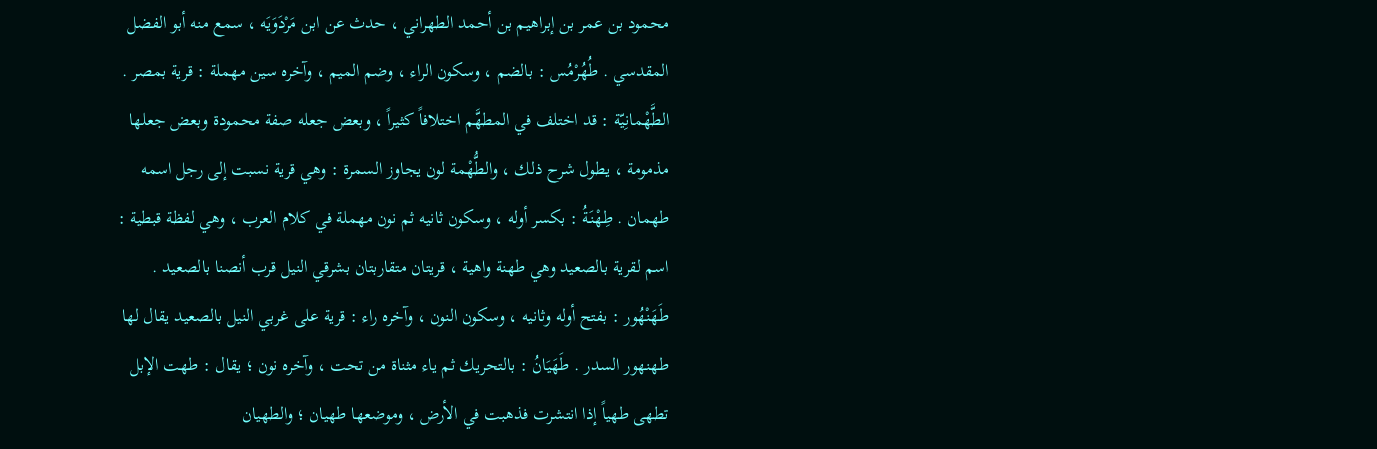محمود بن عمر بن إبراهيم بن أحمد الطهراني ، حدث عن ابن مَرْدَوَيَه ، سمع منه أبو الفضل المقدسي . طُهُرْمُس : بالضم ، وسكون الراء ، وضم الميم ، وآخره سين مهملة : قرية بمصر . الطَّهْمانِيّة : قد اختلف في المطهَّم اختلافاً كثيراً ، وبعض جعله صفة محمودة وبعض جعلها مذمومة ، يطول شرح ذلك ، والطُّهْمة لون يجاوز السمرة : وهي قرية نسبت إلى رجل اسمه طهمان . طِهْنَةُ : بكسر أوله ، وسكون ثانيه ثم نون مهملة في كلام العرب ، وهي لفظة قبطية : اسم لقرية بالصعيد وهي طهنة واهية ، قريتان متقاربتان بشرقي النيل قرب أنصنا بالصعيد . طَهَنْهُور : بفتح أوله وثانيه ، وسكون النون ، وآخره راء : قرية على غربي النيل بالصعيد يقال لها طهنهور السدر . طَهَيَانُ : بالتحريك ثم ياء مثناة من تحت ، وآخره نون ؛ يقال : طهت الإبل تطهى طهياً إذا انتشرت فذهبت في الأرض ، وموضعها طهيان ؛ والطهيان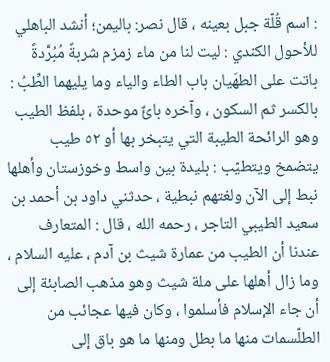: اسم قُلّة جبل بعينه ، قال نصر: باليمن؛ أنشد الباهلي للأحول الكندي : ليت لنا من ماء زمزم شربةً مُبُرَّدةً باتت على الطهَيان باب الطاء والياء وما يليهما الطِّبُ : بالكسر ثم السكون ، وآخره بائٌ موحدة ، بلفظ الطيب وهو الرائحة الطيبة التي يتبخر بها أو ٥٢ طیب يتضمخ ويتطيّب : بليدة بين واسط وخوزستان وأهلها نبط إلى الآن ولغتهم نبطية ، حدثني داود بن أحمد بن سعيد الطيبي التاجر ، رحمه الله ، قال : المتعارف عندنا أن الطيب من عمارة شيث بن آدم ، عليه السلام ، وما زال أهلها على ملة شيث وهو مذهب الصابئة إلى أن جاء الإسلام فأسلموا ، وكان فيها عجائب من الطلّسمات منها ما بطل ومنها ما هو باق إلى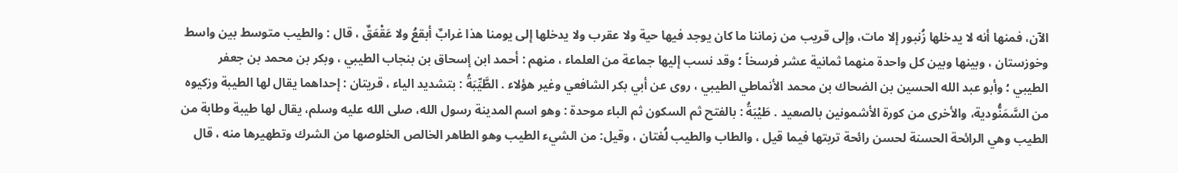الآن، فمنها أنه لا يدخلها زُنبور إلا مات، وإلى قريب من زماننا ما كان يوجد فيها حية ولا عقرب ولا يدخلها إلى يومنا هذا غرابٌ أبقعُ ولا عَقْعَقٌ ، قال : والطيب متوسط بين واسط وخوزستان ، وبينها وبين كل واحدة منهما ثمانية عشر فرسخاً ؛ وقد نسب إليها جماعة من العلماء ، منهم : أحمد ابن إسحاق بن بنجاب الطيبي ، وبكر بن محمد بن جعفر الطيبي ؛ وأبو عبد الله الحسين بن الضحاك بن محمد الأنماطي الطيبي ، روى عن أبي بكر الشافعي وغير هؤلاء . الطَّيِّبَةُ : بتشديد الياء ، قريتان : إحداهما يقال لها الطيبة وزكيوه من السَّمَنُّودية، والأخرى من كورة الأشمونين بالصعيد . طَيْبَةُ : بالفتح ثم السكون ثم الباء موحدة : وهو اسم المدينة رسول الله، صلى الله عليه وسلم، يقال لها طيبة وطابة من الطيب وهي الرائحة الحسنة لحسن رائحة تربتها فيما قيل ، والطاب والطيب لُغتان ، وقيل: من الشيء الطيب وهو الطاهر الخالص الخلوصها من الشرك وتطهيرها منه ، قال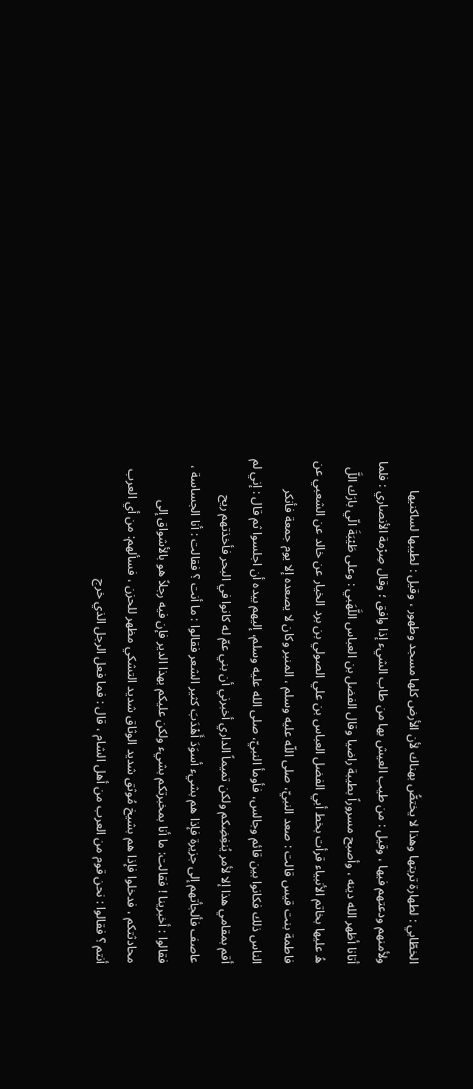الخطّابي : لطهارة تربتها وهذا لا يختصُّ بهناك لأن الأرض كلها مسجد وطهور ، وقيل : لطيبها لساكنيها ولأمنهم ودعتهم فيها ، وقيل : من طيب العيش بها من طاب الشيء إذا وافق ؛ وقال صِرْمة الأنصاري : فلما أتانا أظهر الله دينه ، وأصبح مسروراً بطيبة راضيا وقال الفضل بن العباس اللَّهَبي : وعلى طَيْبَةَ الّي بارَك اللَّ هُ عليها بخاتم الأنبياء قرأت بخط أبي الفضل العباس بن علي الصولي بن برد الخيار عن خالد عن الشعبي عن فاطمة بنت قيس قالت : صعد النبيّ، صلى اللّه عليه وسلم ، المنبر وكان لا يصعده إلا يوم جمعة فأنكر الناس ذلك فكانوا بين قائم وجالس، فأومأ النبيّ، صلى الله عليه وسلم، إليهم بيده أن اجلسوا ثم قال : إني لم أقم بمقامي هذا إلا لأمر يُنغِضِكم ولكن تميماً الداري أخبرني أن بني عمّ له كانوا في البحر فأخذتهم ريح عاصف فألجأتهم إلى جزيرة فإذا هم بشيء أسوَدَ أَهْدَبَ كثير الشعر فقالوا : ما أنت ؟ فقالت : أنا الجساسة ، فقالوا : أخبرينا ! فقالت: ما أنا بمخبرتكم بشيء ولكن عليكم بهذا الدير فإن فيه رجلاً هو بالأشواق إلى محادثتكم ، فدخلوا فإذا هم بشيخ مُوثق شديد الوثاق شديد التشكي مظهر للحزن ، فسألهم: من أي العرب أنتم ؟ فقالوا : نحن قوم من العرب من أهل الشام ، قال : فما فعل الرجل الذي خرج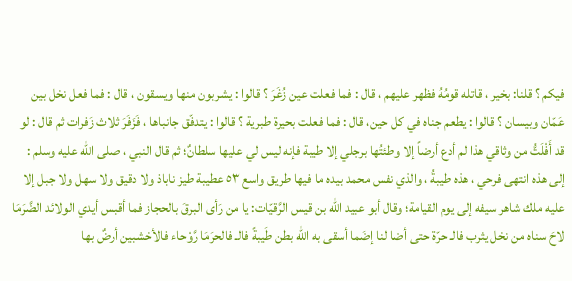فيكم ؟ قلنا: بخير ، قاتله قومُهُ فظهر عليهم ، قال : فما فعلت عين زُغَرَ ؟ قالوا : يشربون منها ويسقون ، قال : فما فعل نخل بين عَمّان وبيسان ؟ قالوا : يطعم جناه في كل حين، قال : فما فعلت بحيرة طبرية ؟ قالوا : يتدفّق جانباها ، فَزَفَرَ ثلاث زَفرات ثم قال : لو قد أَفْلَتُّ من وثاقي هذا لم أدع أرضاً إلا وطئتُها برجلي إلا طيبة فإنه ليس لي عليها سلطانٌ؛ ثم قال النبي ، صلى الله عليه وسلم : إلى هذه انتهى فرحي ، هذه طيبةُ ، والذي نفس محمد بيده ما فيها طريق واسع ٥٣ عطيبة طیز ناباذ ولا دقيق ولا سهل ولا جبل إلا عليه ملك شاهر سيفه إلى يوم القيامة؛ وقال أبو عبيد اللّه بن قيس الرَّقيّات: يا من رَأى البرقَ بالحجاز فما أقبس أيدي الولائد الضَّرَمَا لاحَ سناه من نخل يثرب فالـ حرّة حتى أضا لنا إضَما أسقى به اللّه بطن طَيبةً فالـ فالحرَمَا رَّوْحاء فالأخشبين أرضٌ بها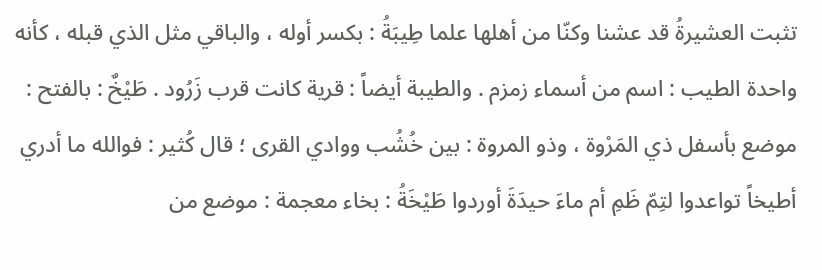تثبت العشيرةُ قد عشنا وكنّا من أهلها علما طِيبَةُ : بكسر أوله ، والباقي مثل الذي قبله ، كأنه واحدة الطيب : اسم من أسماء زمزم . والطيبة أيضاً : قرية كانت قرب زَرُود . طَيْخٌ : بالفتح : موضع بأسفل ذي المَرْوة ، وذو المروة : بين خُشُب ووادي القرى ؛ قال كُثير : فوالله ما أدري أطيخاً تواعدوا لتِمّ ظَمِ أم ماءَ حيدَةَ أوردوا طَيْخَةُ : بخاء معجمة : موضع من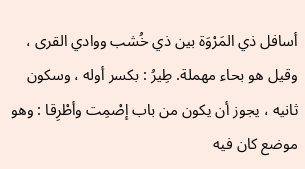أسافل ذي المَرْوَة بين ذي خُشب ووادي القرى ، وقيل هو بحاء مهملة. طِيرُ : بكسر أوله ، وسكون ثانيه ، يجوز أن يكون من باب إصْمِت وأطْرِقا : وهو موضع كان فيه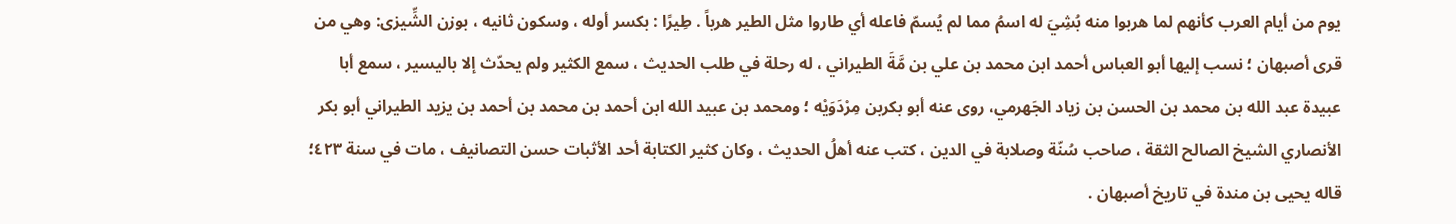يوم من أيام العرب كأنهم لما هربوا منه بُشِيَ له اسمُ مما لم يُسمّ فاعله أي طاروا مثل الطير هرباً . طِيرًا : بكسر أوله ، وسكون ثانيه ، بوزن الشِّيزى: وهي من قرى أصبهان ؛ نسب إليها أبو العباس أحمد ابن محمد بن علي بن مَّةَ الطيراني ، له رحلة في طلب الحديث ، سمع الكثير ولم يحدّث إلا باليسير ، سمع أبا عبيدة عبد الله بن محمد بن الحسن بن زياد الجَهرمي، روى عنه أبو بكربن مِرْدَوَيْه ؛ ومحمد بن عبيد الله ابن أحمد بن محمد بن أحمد بن يزيد الطيراني أبو بكر الأنصاري الشيخ الصالح الثقة ، صاحب سُنّة وصلابة في الدين ، كتب عنه أهلُ الحديث ، وكان كثير الكتابة أحد الأثبات حسن التصانيف ، مات في سنة ٤٢٣؛ قاله يحيى بن مندة في تاريخ أصبهان .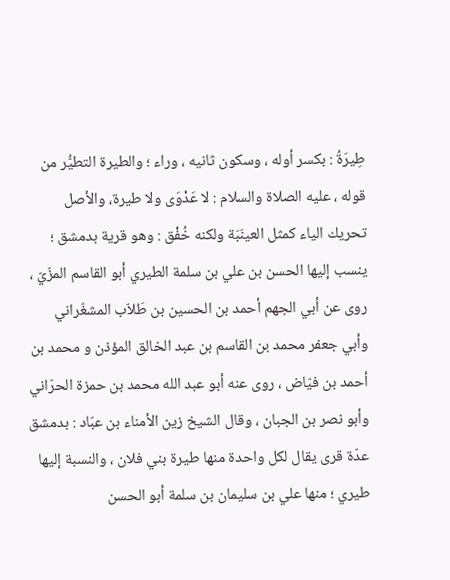طِيرَةُ : بكسر أوله ، وسكون ثانيه ، وراء ؛ والطيرة التطيُّر من قوله ، عليه الصلاة والسلام : لا عَدْوَى ولا طيرة، والأصل تحريك الياء كمثل العينَبَة ولكنه خُفْق : وهو قرية بدمشق ؛ ينسب إليها الحسن بن علي بن سلمة الطيري أبو القاسم المزّيّ ، روى عن أبي الجهم أحمد بن الحسين بن طَلاّب المشغّراني وأبي جعفر محمد بن القاسم بن عبد الخالق المؤذن و محمد بن أحمد بن فيّاض ، روى عنه أبو عبد الله محمد بن حمزة الحرّاني وأبو نصر بن الجبان ، وقال الشيخ زين الأمناء بن عبّاد : بدمشق عدّة قرى يقال لكل واحدة منها طيرة بني فلان ، والنسبة إليها طيري ؛ منها علي بن سليمان بن سلمة أبو الحسن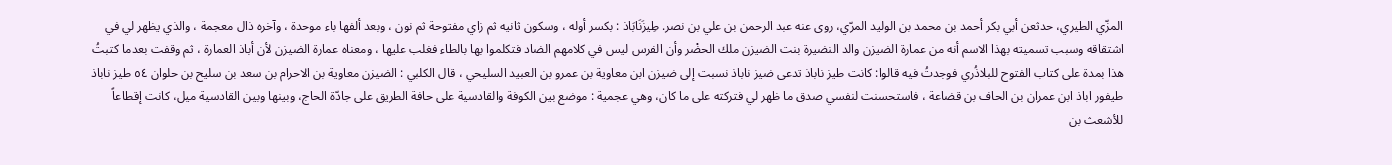المزّي الطيري، حدثعن أبي بكر أحمد بن محمد بن الوليد المرّي، روى عنه عبد الرحمن بن علي بن نصر. طِيزَنَابَاذ : بكسر أوله ، وسكون ثانيه ثم زاي مفتوحة ثم نون ، وبعد ألفها باء موحدة ، وآخره ذال معجمة ، والذي يظهر لي في اشتقاقه وسبب تسميته بهذا الاسم أنه من عمارة الضيزن والد النضيرة بنت الضيزن ملك الحضْر وأن الفرس ليس في كلامهم الضاد فتكلموا بها بالطاء فغلب عليها ، ومعناه عمارة الضيزن لأن أباذ العمارة ، ثم وقفت بعدما كتبتُ هذا بمدة على كتاب الفتوح للبلاذُري فوجدتُ فيه قالوا: کانت طیز ناباذ تدعی ضیز ناباذ نسبت إلی ضیزن ابن معاوية بن عمرو بن العبيد السلیحي ، قال الكلبي : الضيزن معاوية بن الاحرام بن سعد بن سليح بن حلوان ٥٤ طیز ناباذ طيفور اباذ ابن عمران بن الحاف بن قضاعة ، فاستحسنت لنفسي صدق ما ظهر لي فتركته على ما كان، وهي عجمية : موضع بين الكوفة والقادسية على حافة الطريق على جادّة الحاج، وبينها وبين القادسية ميل، كانت إقطاعاً للأشعث بن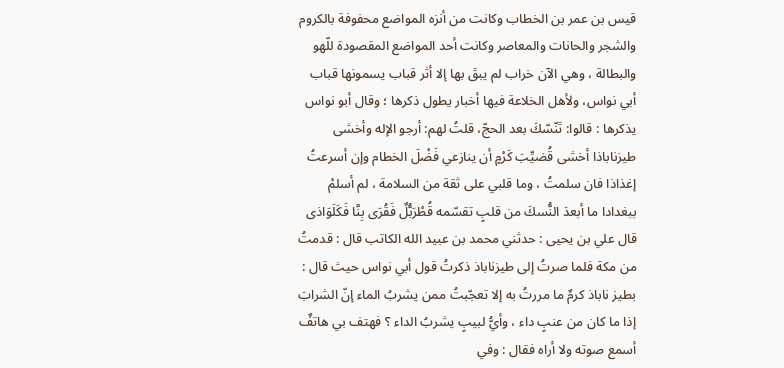قيس بن عمر بن الخطاب وكانت من أنزه المواضع محفوفة بالكروم والشجر والحانات والمعاصر وكانت أحد المواضع المقصودة للّهو والبطالة ، وهي الآن خراب لم يبقَ بها إلا أثر قباب يسمونها قباب أبي نواس، ولأهل الخلاعة فيها أخبار يطول ذكرها ؛ وقال أبو نواس يذكرها : قالوا: تَنّسّكَ بعد الحجّ، قلتُ لهم: أرجو الإله وأخشى طيزناباذا أخشى قُضيِّبَ كَرْمٍ أن ينازعي فَضْلَ الخطام وإن أسرعتُ إغذاذا فان سلمتُ ، وما قلبي على ثقة من السلامة ، لم أسلمْ ببغدادا ما أبعدَ النُّسكَ من قلبٍ تقسّمه قُطْرَبُّلٌ فَقُرَى بِنَّا فَكَلَوَاذى قال علي بن يحيى : حدثني محمد بن عبيد الله الكاتب قال : قدمتُ من مكة فلما صرتُ إلى طيزناباذ ذکرتُ قول أبي نواس حيث قال : بطيز ناباذ کرمٌ ما مررتُ به إلا تعجّبتُ ممن يشربُ الماء إنّ الشرابَ إذا ما كان من عنبٍ داء ، وأيُّ لبيبٍ يشربُ الداء ؟ فهتف بي هاتفٌ أسمع صوته ولا أراه فقال : وفي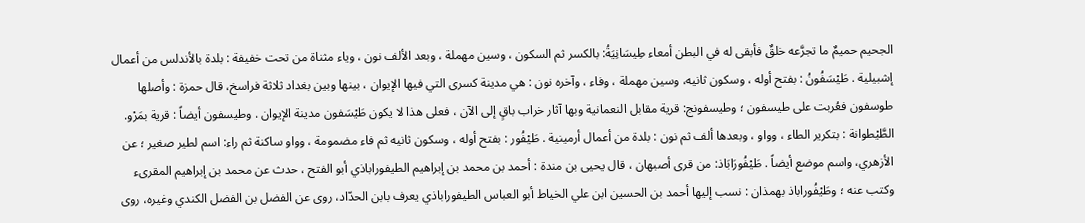الجحيم حميمٌ ما تجرَّعه خلقٌ فأبقى له في البطن أمعاء طِيسَانِيَةُ: بالكسر ثم السكون ، وسين مهملة ، وبعد الألف نون ، وياء مثناة من تحت خفيفة : بلدة بالأندلس من أعمال إشبيلية . طَيْسَفُونُ : بفتح أوله ، وسكون ثانيه، وسين مهملة ، وفاء ، وآخره نون : هي مدينة كسرى التي فيها الإيوان ، بينها وبين بغداد ثلاثة فراسخ، قال حمزة : وأصلها طوسفون فعُربت على طيسفون ؛ وطيسفونج: قرية مقابل النعمانية وبها آثار خراب باقٍ إلى الآن ، فعلى هذا لا يكون طَيْسَفون مدينة الإيوان . وطيسفون أيضاً : قرية بمَرْو. الطَّيْطوانة : بتكرير الطاء ، وواو ، وبعدها ألف ثم نون : بلدة من أعمال أرمينية . طَيْفُور : بفتح أوله ، وسكون ثانيه ثم فاء مضمومة ، وواو ساكنة ثم راء: اسم لطير صغير ؛ عن الأزهري، واسم موضع أيضاً . طَيْفُورَابَاذ: من قرى أصبهان ، قال يحيى بن مندة : أحمد بن محمد بن إبراهيم الطيفوراباذي أبو الفتح ، حدث عن محمد بن إبراهيم المقرىء وكتب عنه ؛ وطَيْفُوراباذ بهمذان : نسب إليها أحمد بن الحسين ابن علي الخياط أبو العباس الطيفوراباذي يعرف بابن الحدّاد، روى عن الفضل بن الفضل الكندي وغيره، روى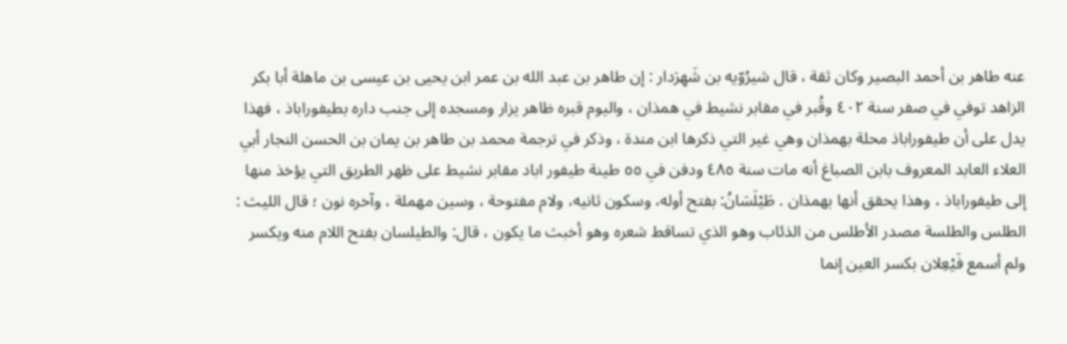عنه طاهر بن أحمد البصير وكان ثقة ، قال شيرُوّيه بن شَهِرَدار : إن طاهر بن عبد الله بن عمر ابن يحيى بن عيسى بن ماهلة أبا بكر الزاهد توفي في صفر سنة ٤٠٢ وقُبر في مقابر نشيط في همذان ، واليوم قبره ظاهر يزار ومسجده إلى جنب داره بطيفوراباذ ، فهذا يدل على أن طيفوراباذ محلة بهمذان وهي غير التي ذكرها ابن مندة ، وذكر في ترجمة محمد بن طاهر بن يمان بن الحسن النجار أبي العلاء العابد المعروف بابن الصباغ أنه مات سنة ٤٨٥ ودفن في ٥٥ طينة طیفور اباد مقابر نشيط على ظهر الطريق التي يؤخذ منها إلى طيفوراباذ ، وهذا يحقق أنها بهمذان . طَيْلَسَانُ: بفتح أوله، وسكون ثانيه، ولام مفتوحة ، وسين مهملة ، وآخره نون ؛ قال الليث : الطلس والطلسة مصدر الأطلس من الذئاب وهو الذي تساقط شعره وهو أخبث ما يكون ، قال: والطيلسان بفتح اللام منه ويكسر ولم أسمع فَيْعِلان بكسر العين إنما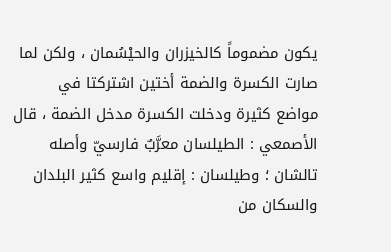يكون مضموماً كالخيزران والحيْسُمان ، ولكن لما صارت الكسرة والضمة أختين اشتركتا في مواضع كثيرة ودخلت الكسرة مدخل الضمة ، قال الأصمعي : الطيلسان معرَّبٌ فارسيّ وأصله تالشان ؛ وطيلسان : إقليم واسع كثير البلدان والسكان من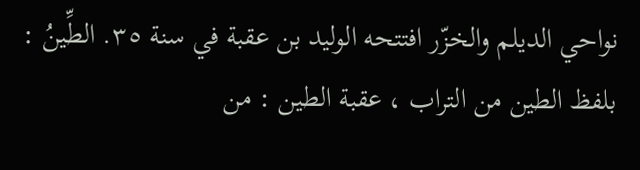نواحي الدیلم والخزّر افتتحه الوليد بن عقبة في سنة ٣٥. الطِّينُ : بلفظ الطين من التراب ، عقبة الطين : من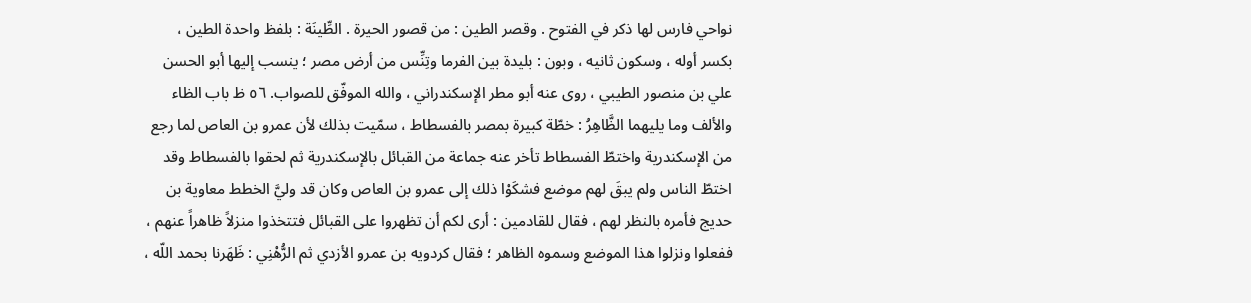نواحي فارس لها ذكر في الفتوح . وقصر الطين : من قصور الحيرة . الطِّينَة : بلفظ واحدة الطين ، بكسر أوله ، وسكون ثانيه ، وبون : بليدة بين الفرما وتِنِّس من أرض مصر ؛ ينسب إليها أبو الحسن علي بن منصور الطيبي ، روى عنه أبو مطر الإسكندراني ، والله الموفّق للصواب. ٥٦ ظ باب الظاء والألف وما يليهما الظَّاهِرُ : خطّة كبيرة بمصر بالفسطاط ، سمّيت بذلك لأن عمرو بن العاص لما رجع من الإسكندرية واختطّ الفسطاط تأخر عنه جماعة من القبائل بالإسكندرية ثم لحقوا بالفسطاط وقد اختطّ الناس ولم يبقَ لهم موضع فشكَوْا ذلك إلى عمرو بن العاص وكان قد وليَّ الخطط معاوية بن حديج فأمره بالنظر لهم ، فقال للقادمين : أرى لكم أن تظهروا على القبائل فتتخذوا منزلاً ظاهراً عنهم ، ففعلوا ونزلوا هذا الموضع وسموه الظاهر ؛ فقال كردويه بن عمرو الأزدي ثم الرُّهْنِي : ظَهَرنا بحمد اللّه ،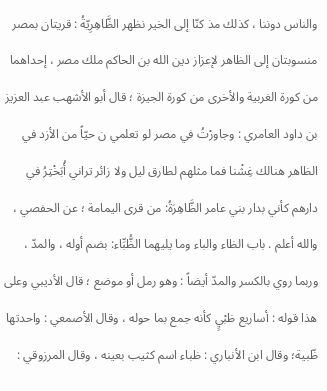والناس دوننا ، كذلك مذ كنّا إلى الخير نظهر الظَّاهِرِيّةُ : قريتان بمصر منسوبتان إلى الظاهر لإعزاز دين الله بن الحاكم ملك مصر ، إحداهما من كورة الغربية والأخرى من كورة الجيزة ؛ قال أبو الأشهب عبد العزيز بن داود العامري : وجاورْتُ في مصر لو تعلمي ن حيّاً من الأزد في الظاهر هنالك غِشْنا فما مثلهم لطارق ليل ولا زائر تراني أُبَخْتِرُ في دارهم كأني بدار بني عامر الظَّاهِرَةُ: من قرى اليمامة ؛ عن الحفصي ، والله أعلم . باب الظاء والباء وما يليهما الظُّبِّاء: بضم أوله ، والمدّ ، وربما روي بالكسر والمدّ أيضاً : وهو رمل أو موضع ؛ قال الأديبي وعلى هذا قوله : أساريع ظبْيٍ كأنه جمع بما حوله ، وقال الأصمعي : واحدتها ظّبية؛ وقال ابن الأنباري : ظباء اسم كثيب بعينه ، وقال المرزوقي :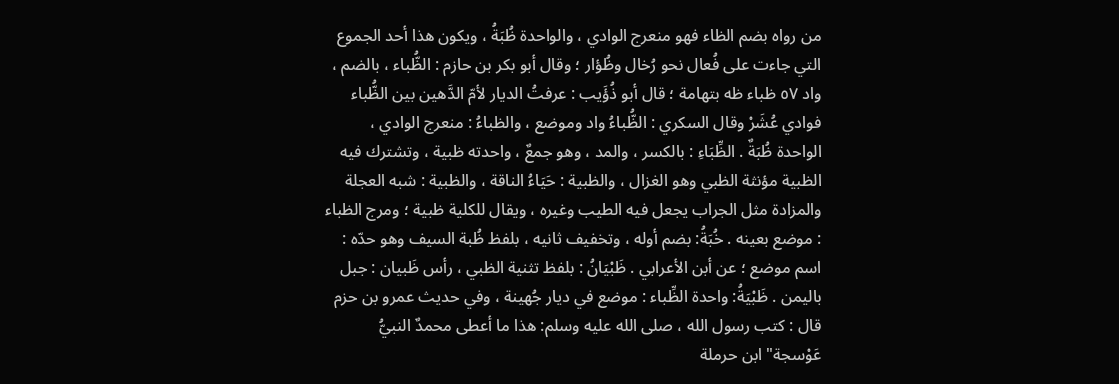من رواه بضم الظاء فهو منعرج الوادي ، والواحدة ظُبَةُ ، ويكون هذا أحد الجموع التي جاءت على فُعال نحو رُخال وظُؤار ؛ وقال أبو بكر بن حازم : الظُّباء ، بالضم ، واد ٥٧ ظباء ظه بتهامة ؛ قال أبو ذُؤَيب : عرفتُ الديار لأمّ الدَّهين بين الظُّباء فوادي عُشَرْ وقال السكري : الظُّباءُ واد وموضع ، والظباءُ : منعرج الوادي ، الواحدة ظُبَةٌ . الظِّبَاءِ : بالكسر ، والمد ، وهو جمعٌ ، واحدته ظبية ، وتشترك فيه الظبية مؤنثة الظبي وهو الغزال ، والظبية : حَيَاءُ الناقة ، والظبية : شبه العجلة والمزادة مثل الجراب يجعل فيه الطيب وغيره ، ويقال للكلية ظبية ؛ ومرج الظباء : موضع بعينه . خُبَةُ: بضم أوله ، وتخفيف ثانيه ، بلفظ ظُبة السيف وهو حدّه : اسم موضع ؛ عن أبن الأعرابي . ظَبْيَانُ : بلفظ تثنية الظبي ، رأس ظَبيان : جبل باليمن . ظَبْيَةُ: واحدة الظِّباء : موضع في ديار جُهينة ، وفي حديث عمرو بن حزم قال : كتب رسول الله ، صلى الله عليه وسلم: هذا ما أعطى محمدٌ النبيُّ عَوْسجة" ابن حرملة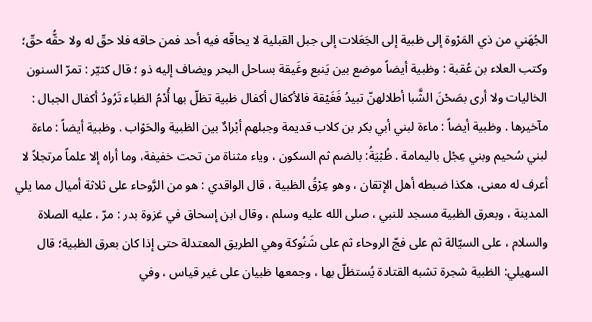الجُهَني من ذي المَرْوة إلى ظبية إلى الجَعَلات إلى جبل القبلية لا يحاقّه فيه أحد فمن حاقه فلا حقّ له ولا حقُّه حقّ؛ وكتب العلاء بن عُقبة : وظبية أيضاً موضع بين يَنبع وغَيقة بساحل البحر ويضاف إليه ذو ؛ قال كثيّر : تمرّ السنون الخاليات ولا أرى بصَحْنَ الشَّبا أطلالهنّ تبيدُ فَغَيْقة فالأكفال أكفال ظبية تظلّ بها أُدْمُ الظباء تَرُودُ أكفال الجبال : مآخيرها . وظبية أيضاً : ماءة لبني أبي بكر بن كلاب قديمة وجبلهم أبْرادٌ بين الظبية والحَوْاب . وظبية أيضاً : ماءة لبني سُحيم وبني عِجْل باليمامة . ظُبْيَةُ: بالضم ثم السكون ، وياء مثناة من تحت خفيفة، وما أراه إلا علماً مرتجلاً لا أعرف له معنى، هكذا ضبطه أهل الإتقان ، وهو عِرْقُ الظبية ، قال الواقدي : هو من الرَّوحاء على ثلاثة أميال مما يلي المدينة ، وبعرق الظبية مسجد للنبي ، صلى الله عليه وسلم ، وقال ابن إسحاق في غزوة بدر : مرّ ، عليه الصلاة والسلام ، على السيّالة ثم على فجّ الروحاء ثم على شَنُوكة وهي الطريق المعتدلة حتى إذا كان بعرق الظبية؛ قال السهيلي: الظبية شجرة تشبه القتادة يُستظلّ بها ، وجمعها ظبيان على غير قياس ، وفي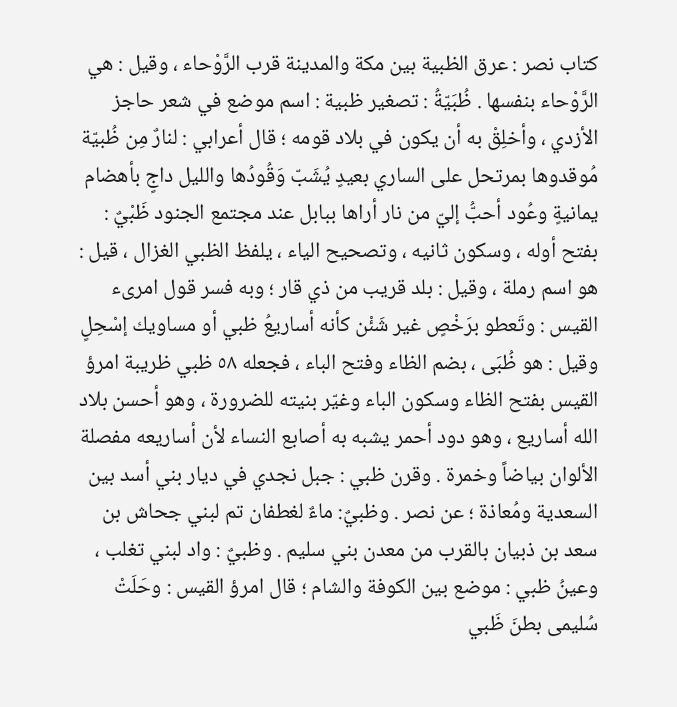كتاب نصر : عرق الظبية بين مكة والمدينة قرب الرَّوْحاء ، وقيل : هي الرَّوْحاء بنفسها . ظُبَيّةُ : تصغير ظبية : اسم موضع في شعر حاجز الأزدي ، وأخلِقْ به أن يكون في بلاد قومه ؛ قال أعرابي : لنارٌ مِن ظُبيّة مُوقدوها بمرتحل على الساري بعيدٍ يُشَبّ وَقُودُها والليل داجٍ بأهضام يمانيةٍ وعُود أحبُّ إليّ من نار أراها ببابل عند مجتمع الجنود ظَبْيٌ : بفتح أوله ، وسكون ثانيه ، وتصحيح الياء ، يلفظ الظبي الغزال ، قيل : هو اسم رملة ، وقيل : بلد قريب من ذي قار ؛ وبه فسر قول امرىء القيس : وتَعطو برَخْصٍ غير شَئْن كأنه أساريعُ ظبي أو مساويك إسْحِلٍ وقيل : هو ظُبَى ، بضم الظاء وفتح الباء ، فجعله ٥٨ ظبي ظريبة امرؤ القيس بفتح الظاء وسكون الباء وغيّر بنيته للضرورة ، وهو أحسن بلاد الله أساريع ، وهو دود أحمر يشبه به أصابع النساء لأن أساريعه مفصلة الألوان بياضاً وخمرة . وقرن ظبي : جبل نجدي في ديار بني أسد بين السعدية ومُعاذة ؛ عن نصر . وظبيٌ: ماءٌ لغطفان تم لبني جحاش بن سعد بن ذبيان بالقرب من معدن بني سليم . وظبيٌ : واد لبني تغلب ، وعينُ ظبي : موضع بين الكوفة والشام ؛ قال امرؤ القيس : وحَلَتْ سُليمى بطنَ ظَبي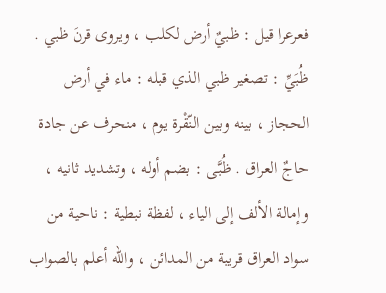فعرعرا قيل : ظبيٌ أرض لكلب ، ويروى قرنَ ظبي . ظُبَيِّ : تصغير ظبي الذي قبله : ماء في أرض الحجاز ، بينه وبين النّقْرة يوم ، منحرف عن جادة حاجٌ العراق . ظُبَّى : بضم أوله ، وتشديد ثانيه ، وإمالة الألف إلى الياء ، لفظة نبطية : ناحية من سواد العراق قريبة من المدائن ، والله أعلم بالصواب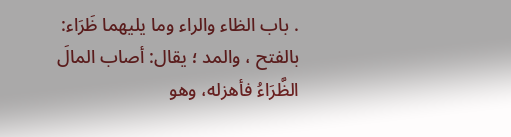. باب الظاء والراء وما يليهما ظَرَاء: بالفتح ، والمد ؛ يقال: أصاب المالَ الظَّرَاءُ فأهزله، وهو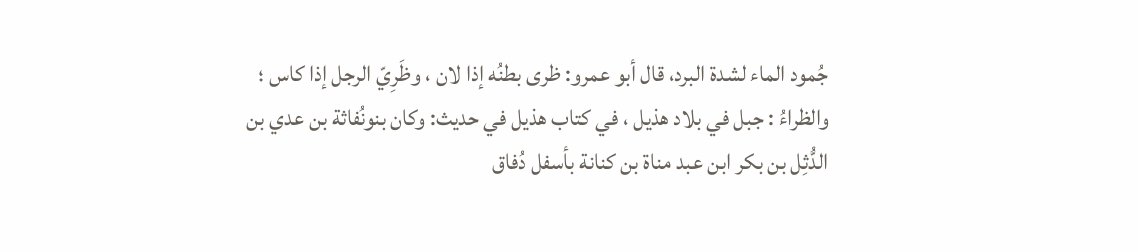جُمود الماء لشدة البرد، قال أبو عمرو: ظرى بطنُه إذا لان ، وظَرِيّ الرجل إذا كاس ؛ والظراءُ : جبل في بلاد هذيل ، في كتاب هذيل في حديث: وكان بنونُفاثة بن عدي بن الدُّثِل بن بكر ابن عبد مناة بن كنانة بأسفل دُفاق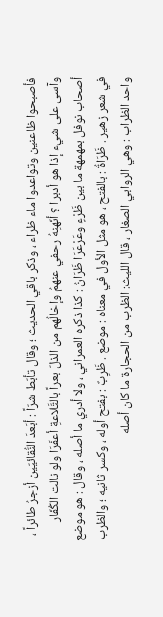فأصبحوا ظاعنين وتواعدوا ماء ظراء ، وذكر باقي الحديث ؛ وقال تأبّط شرّاً : أبَعدَ النُّقائيّين أزجرُ طائراً ، وآسى على شيء إذا هو أدبرا ؟ أنّهنِهُ رحفي عنهمُ وإخالُهم من الذلّ بعراً بالتَّلاعةِ أعفَرَا ولو نالت الكُفّار أصحاب نوفل بمهمهة ما بين ظَرْءٍ وعَرْعَرَا ظَرَانُ : كذا ذكره العمراني ، ولا أدري ما أصله ، وقال : هو موضع في شعر زهير . ظَرَاةُ : بالفتح ، هو مثل الأول في معناه : موضع . ظَرِبٌ : بفتح أوله ، وكسر ثانيه ؛ والظرب واحد الظراب : وهي الروابي الصغار ، قال الليث: الظرب من الحجارة ما كان أصله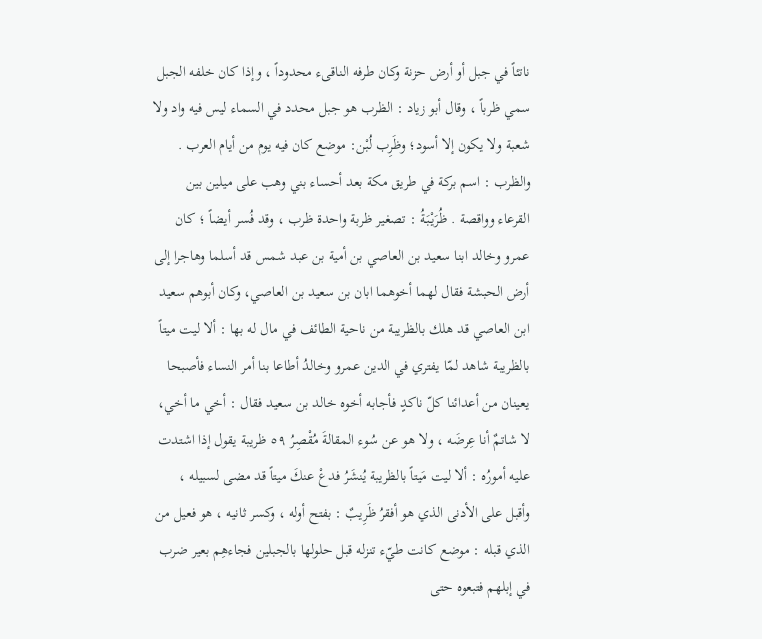ناتئاً في جبل أو أرض حزنة وكان طرفه الناقىء محدوداً ، وإذا كان خلفه الجبل سمي ظرباً ، وقال أبو زياد : الظرب هو جبل محدد في السماء ليس فيه واد ولا شعبة ولا يكون إلا أسود؛ وظَرِب لُبْن: موضع كان فيه يوم من أيام العرب . والظرب : اسم بركة في طريق مكة بعد أحساء بني وهب على ميلين بين القرعاء وواقصة . ظُرَيْبَةُ : تصغير ظربة واحدة ظرب ، وقد فُسر أيضاً ؛ كان عمرو وخالد ابنا سعيد بن العاصي بن أمية بن عبد شمس قد أسلما وهاجرا إلى أرض الحبشة فقال لهما أخوهما ابان بن سعيد بن العاصي، وكان أبوهم سعيد ابن العاصي قد هلك بالظريبة من ناحية الطائف في مال له بها : ألا ليت ميتاً بالظريبة شاهد لمّا يفتري في الدين عمرو وخالدُ أطاعا بنا أمر النساء فأصبحا يعينان من أعدائنا كلّ ناكدٍ فأجابه أخوه خالد بن سعيد فقال : أخي ما أخي، لا شاتمٌ أنا عِرضَه ، ولا هو عن سُوء المقالةَ مُقْصِرُ ٥٩ ظريبة يقول إذا اشتدت عليه أمورُه : ألا ليت مَيتاً بالظريبة يُنشَرُ فدعْ عنكَ ميتاً قد مضى لسبيله ، وأقبل على الأدنى الذي هو أفقرُ ظَرِيبٌ : بفتح أوله ، وکسر ثانيه ، هو فعيل من الذي قبله : موضع كانت طيّء تنزله قبل حلولها بالجبلين فجاءهِم بعير ضرب في إبلهم فتبعوه حتى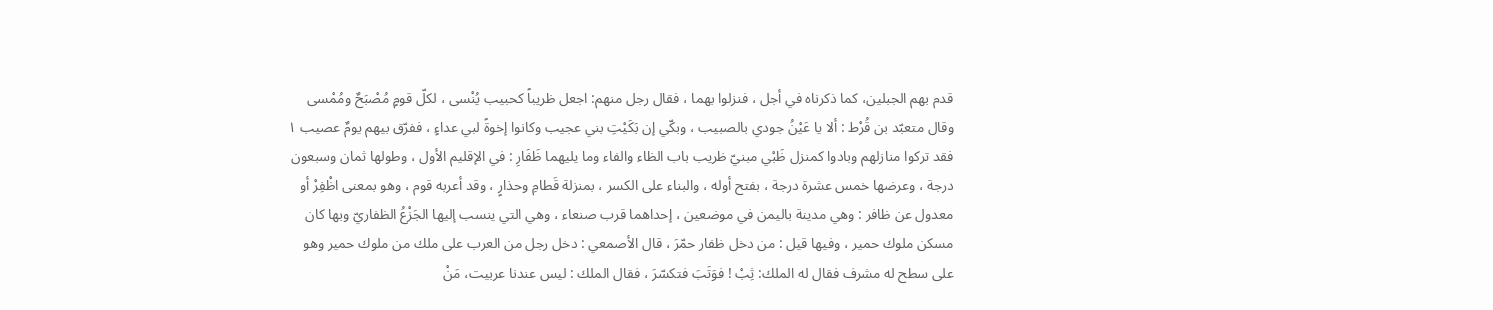قدم بهم الجبلين، كما ذكرناه في أجل ، فنزلوا بهما ، فقال رجل منهم: اجعل ظريباً كحبيب يُنْسى ، لكلّ قومٍ مُصْبَحٌ ومُمْسى وقال متعبّد بن قُرْط : ألا يا عَيْنُ جودي بالصبيب ، وبكّي إن بَكَيْتِ بني عجيب وكانوا إخوةً لبي عداءٍ ، ففرّق بيهم يومٌ عصيب ١ فقد تركوا منازلهم وبادوا كمنزل ظَبْي مبنيّ ظريب باب الظاء والفاء وما يليهما ظَفَارِ : في الإقليم الأول ، وطولها ثمان وسبعون درجة ، وعرضها خمس عشرة درجة ، بفتح أوله ، والبناء على الكسر ، بمنزلة قَطامِ وحذارٍ ، وقد أعربه قوم ، وهو بمعنى اظْفِرْ أو معدول عن ظافر : وهي مدينة باليمن في موضعين ، إحداهما قرب صنعاء ، وهي التي ينسب إليها الجَزْعُ الظفاريّ وبها كان مسكن ملوك حمير ، وفيها قيل : من دخل ظفار حمّرَ ، قال الأصمعي : دخل رجل من العرب على ملك من ملوك حمير وهو على سطح له مشرف فقال له الملك: ثِبْ ! فوَتَبَ فتكسّرَ ، فقال الملك : ليس عندنا عربيت، مَنْ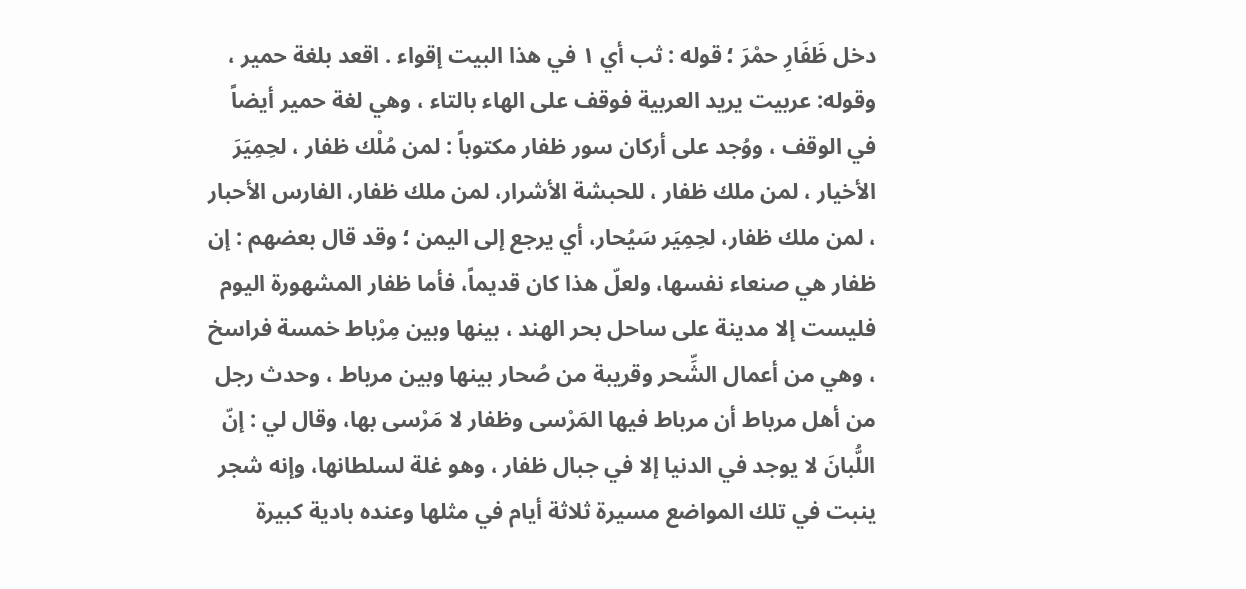دخل ظَفَارِ حمْرَ ؛ قوله : ثب أي ١ في هذا البيت إقواء . اقعد بلغة حمير ، وقوله: عربيت يريد العربية فوقف على الهاء بالتاء ، وهي لغة حمير أيضاً في الوقف ، ووُجد على أركان سور ظفار مكتوباً : لمن مُلْك ظفار ، لحِمِيَرَ الأخيار ، لمن ملك ظفار ، للحبشة الأشرار، لمن ملك ظفار، الفارس الأحبار ، لمن ملك ظفار، لحِمِيَر سَيُحار، أي يرجع إلى اليمن ؛ وقد قال بعضهم : إن ظفار هي صنعاء نفسها، ولعلّ هذا كان قديماً، فأما ظفار المشهورة اليوم فليست إلا مدينة على ساحل بحر الهند ، بينها وبين مِرْباط خمسة فراسخ ، وهي من أعمال الشِّحر وقريبة من صُحار بينها وبين مرباط ، وحدث رجل من أهل مرباط أن مرباط فيها المَرْسى وظفار لا مَرْسى بها، وقال لي : إنّ اللُّبانَ لا يوجد في الدنيا إلا في جبال ظفار ، وهو غلة لسلطانها، وإنه شجر ينبت في تلك المواضع مسيرة ثلاثة أيام في مثلها وعنده بادية كبيرة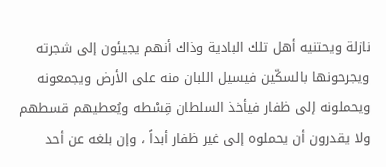نازلة ويحتنيه أهل تلك البادية وذاك أنهم يجيئون إلى شجرته ويجرحونها بالسكّين فيسيل اللبان منه على الأرض ويجمعونه ويحملونه إلى ظفار فيأخذ السلطان قِسْطه ويُعطيهم قسطهم ولا يقدرون أن يحملوه إلى غير ظفار أبداً ، وإن بلغه عن أحد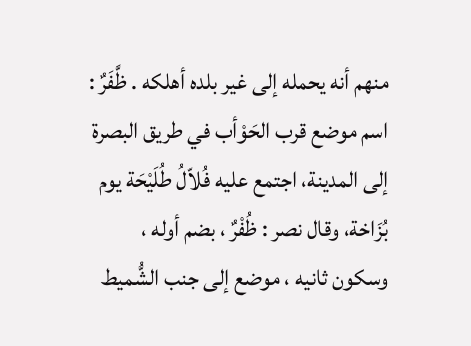منهم أنه يحمله إلى غير بلده أهلكه . ظَّفَرٌ : اسم موضع قرب الحَوْأب في طريق البصرة إلى المدينة، اجتمع عليه فُلاّلُ طُلَيْحَة يوم بُزَاخة، وقال نصر : ظُفْرٌ ، بضم أوله ، وسكون ثانيه ، موضع إلى جنب الشُّميط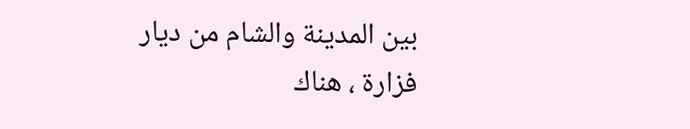بين المدينة والشام من ديار فزارة ، هناك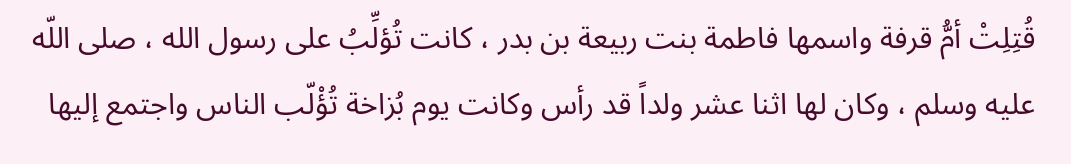قُتِلِتْ أمُّ قرفة واسمها فاطمة بنت ربيعة بن بدر ، كانت تُؤلِّبُ على رسول الله ، صلى اللّه عليه وسلم ، وكان لها اثنا عشر ولداً قد رأس وكانت يوم بُزاخة تُؤْلّب الناس واجتمع إليها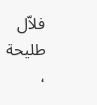فلاّل طليحة ،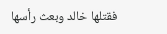فقتلها خالد وبعث رأسها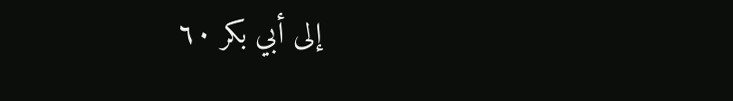إلى أبي بكر ٦٠